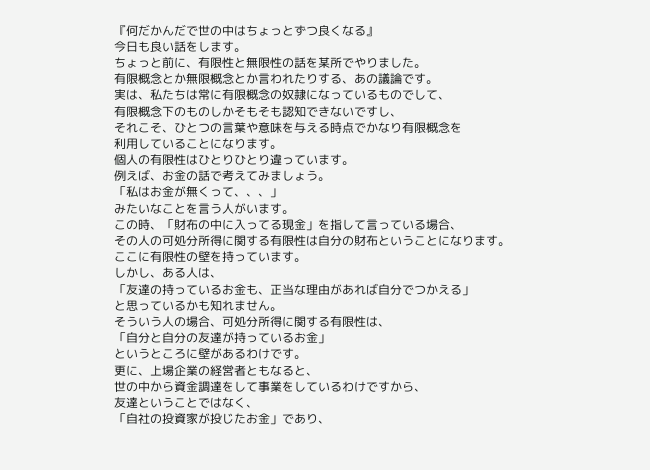『何だかんだで世の中はちょっとずつ良くなる』
今日も良い話をします。
ちょっと前に、有限性と無限性の話を某所でやりました。
有限概念とか無限概念とか言われたりする、あの議論です。
実は、私たちは常に有限概念の奴隷になっているものでして、
有限概念下のものしかそもそも認知できないですし、
それこそ、ひとつの言葉や意味を与える時点でかなり有限概念を
利用していることになります。
個人の有限性はひとりひとり違っています。
例えば、お金の話で考えてみましょう。
「私はお金が無くって、、、」
みたいなことを言う人がいます。
この時、「財布の中に入ってる現金」を指して言っている場合、
その人の可処分所得に関する有限性は自分の財布ということになります。
ここに有限性の壁を持っています。
しかし、ある人は、
「友達の持っているお金も、正当な理由があれば自分でつかえる」
と思っているかも知れません。
そういう人の場合、可処分所得に関する有限性は、
「自分と自分の友達が持っているお金」
というところに壁があるわけです。
更に、上場企業の経営者ともなると、
世の中から資金調達をして事業をしているわけですから、
友達ということではなく、
「自社の投資家が投じたお金」であり、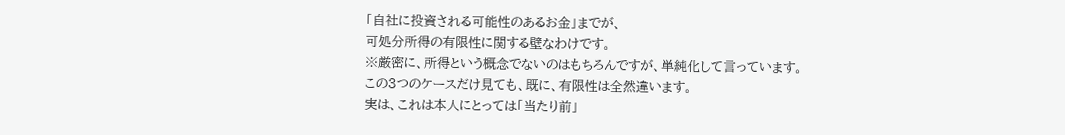「自社に投資される可能性のあるお金」までが、
可処分所得の有限性に関する壁なわけです。
※厳密に、所得という概念でないのはもちろんですが、単純化して言っています。
この3つのケースだけ見ても、既に、有限性は全然違います。
実は、これは本人にとっては「当たり前」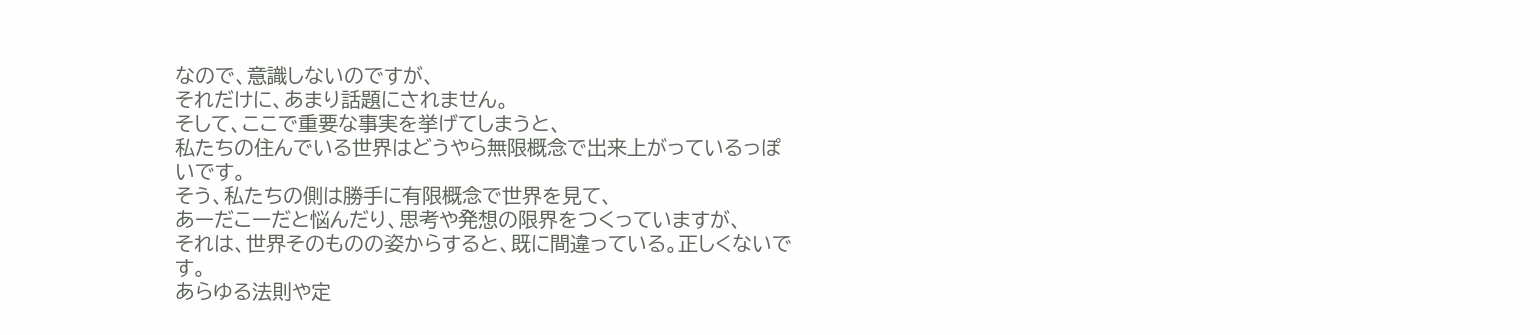なので、意識しないのですが、
それだけに、あまり話題にされません。
そして、ここで重要な事実を挙げてしまうと、
私たちの住んでいる世界はどうやら無限概念で出来上がっているっぽいです。
そう、私たちの側は勝手に有限概念で世界を見て、
あーだこーだと悩んだり、思考や発想の限界をつくっていますが、
それは、世界そのものの姿からすると、既に間違っている。正しくないです。
あらゆる法則や定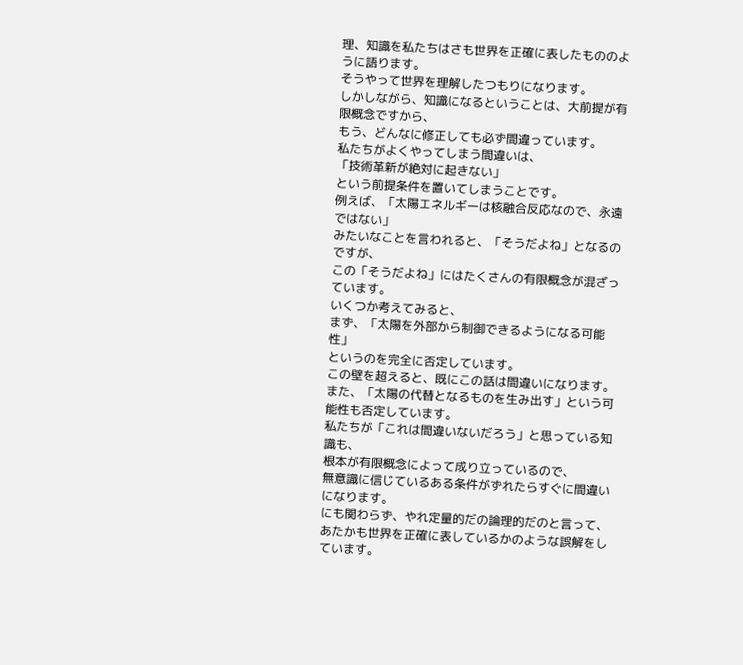理、知識を私たちはさも世界を正確に表したもののように語ります。
そうやって世界を理解したつもりになります。
しかしながら、知識になるということは、大前提が有限概念ですから、
もう、どんなに修正しても必ず間違っています。
私たちがよくやってしまう間違いは、
「技術革新が絶対に起きない」
という前提条件を置いてしまうことです。
例えば、「太陽エネルギーは核融合反応なので、永遠ではない」
みたいなことを言われると、「そうだよね」となるのですが、
この「そうだよね」にはたくさんの有限概念が混ざっています。
いくつか考えてみると、
まず、「太陽を外部から制御できるようになる可能性」
というのを完全に否定しています。
この壁を超えると、既にこの話は間違いになります。
また、「太陽の代替となるものを生み出す」という可能性も否定しています。
私たちが「これは間違いないだろう」と思っている知識も、
根本が有限概念によって成り立っているので、
無意識に信じているある条件がずれたらすぐに間違いになります。
にも関わらず、やれ定量的だの論理的だのと言って、
あたかも世界を正確に表しているかのような誤解をしています。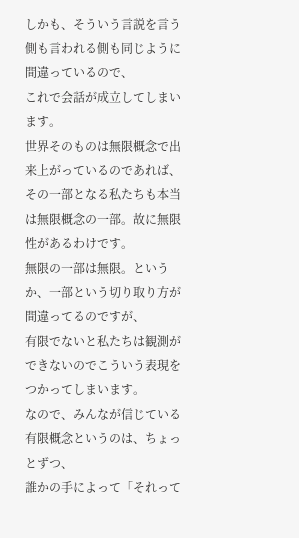しかも、そういう言説を言う側も言われる側も同じように間違っているので、
これで会話が成立してしまいます。
世界そのものは無限概念で出来上がっているのであれば、
その一部となる私たちも本当は無限概念の一部。故に無限性があるわけです。
無限の一部は無限。というか、一部という切り取り方が間違ってるのですが、
有限でないと私たちは観測ができないのでこういう表現をつかってしまいます。
なので、みんなが信じている有限概念というのは、ちょっとずつ、
誰かの手によって「それって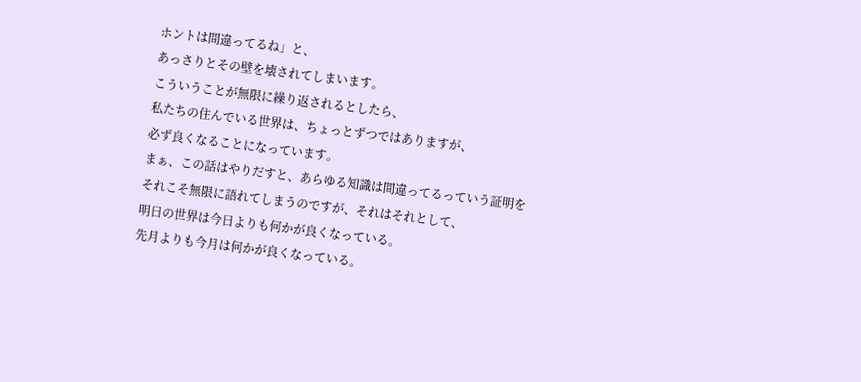ホントは間違ってるね」と、
あっさりとその壁を壊されてしまいます。
こういうことが無限に繰り返されるとしたら、
私たちの住んでいる世界は、ちょっとずつではありますが、
必ず良くなることになっています。
まぁ、この話はやりだすと、あらゆる知識は間違ってるっていう証明を
それこそ無限に語れてしまうのですが、それはそれとして、
明日の世界は今日よりも何かが良くなっている。
先月よりも今月は何かが良くなっている。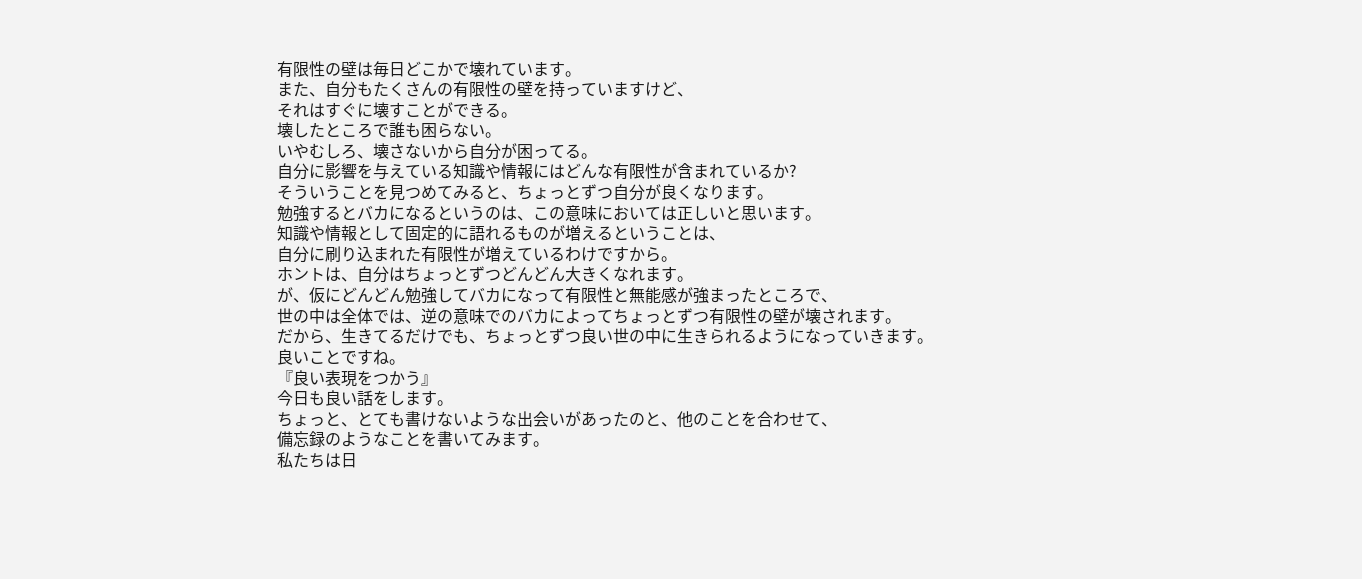有限性の壁は毎日どこかで壊れています。
また、自分もたくさんの有限性の壁を持っていますけど、
それはすぐに壊すことができる。
壊したところで誰も困らない。
いやむしろ、壊さないから自分が困ってる。
自分に影響を与えている知識や情報にはどんな有限性が含まれているか?
そういうことを見つめてみると、ちょっとずつ自分が良くなります。
勉強するとバカになるというのは、この意味においては正しいと思います。
知識や情報として固定的に語れるものが増えるということは、
自分に刷り込まれた有限性が増えているわけですから。
ホントは、自分はちょっとずつどんどん大きくなれます。
が、仮にどんどん勉強してバカになって有限性と無能感が強まったところで、
世の中は全体では、逆の意味でのバカによってちょっとずつ有限性の壁が壊されます。
だから、生きてるだけでも、ちょっとずつ良い世の中に生きられるようになっていきます。
良いことですね。
『良い表現をつかう』
今日も良い話をします。
ちょっと、とても書けないような出会いがあったのと、他のことを合わせて、
備忘録のようなことを書いてみます。
私たちは日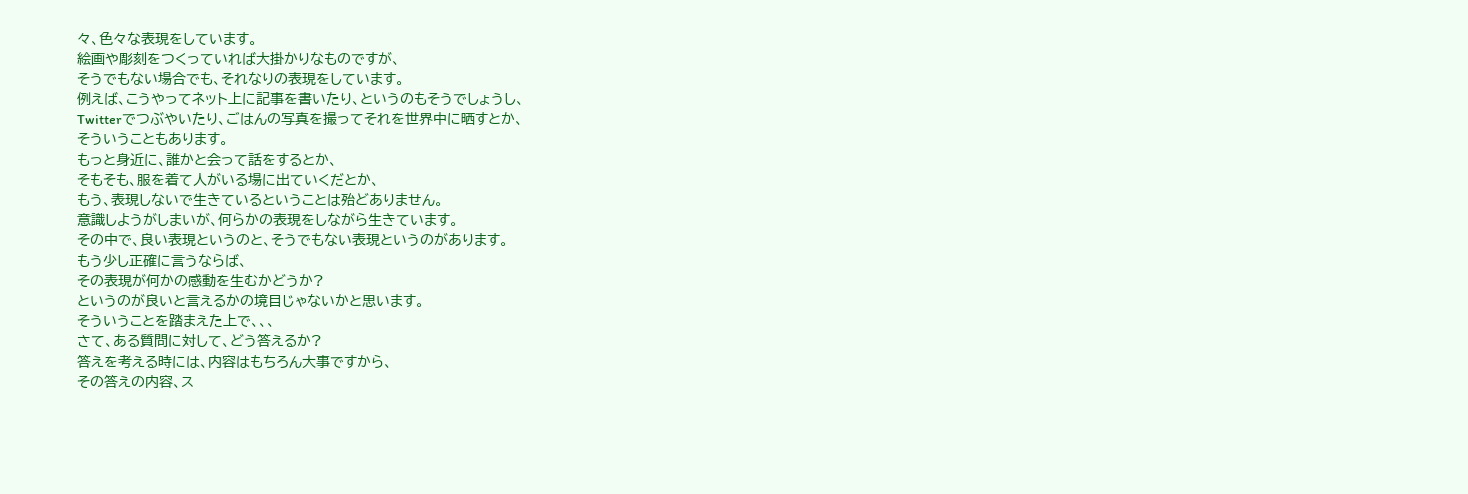々、色々な表現をしています。
絵画や彫刻をつくっていれば大掛かりなものですが、
そうでもない場合でも、それなりの表現をしています。
例えば、こうやってネット上に記事を書いたり、というのもそうでしょうし、
Twitterでつぶやいたり、ごはんの写真を撮ってそれを世界中に晒すとか、
そういうこともあります。
もっと身近に、誰かと会って話をするとか、
そもそも、服を着て人がいる場に出ていくだとか、
もう、表現しないで生きているということは殆どありません。
意識しようがしまいが、何らかの表現をしながら生きています。
その中で、良い表現というのと、そうでもない表現というのがあります。
もう少し正確に言うならば、
その表現が何かの感動を生むかどうか?
というのが良いと言えるかの境目じゃないかと思います。
そういうことを踏まえた上で、、、
さて、ある質問に対して、どう答えるか?
答えを考える時には、内容はもちろん大事ですから、
その答えの内容、ス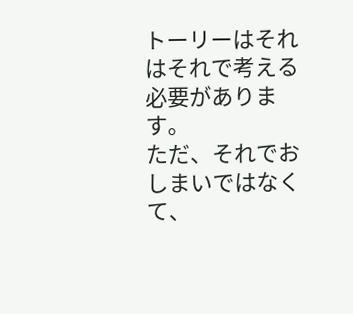トーリーはそれはそれで考える必要があります。
ただ、それでおしまいではなくて、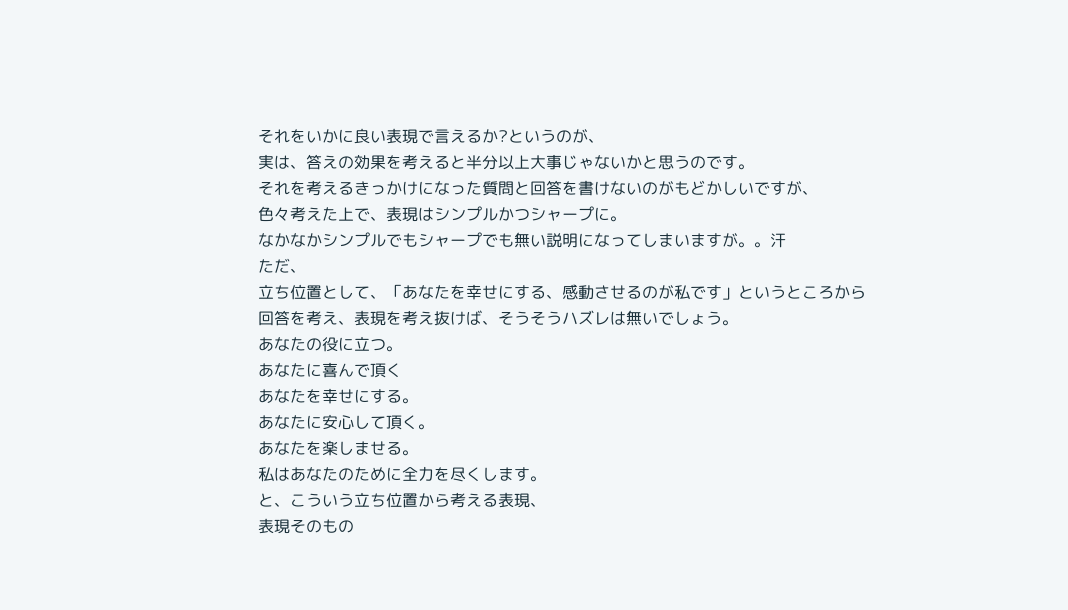それをいかに良い表現で言えるか?というのが、
実は、答えの効果を考えると半分以上大事じゃないかと思うのです。
それを考えるきっかけになった質問と回答を書けないのがもどかしいですが、
色々考えた上で、表現はシンプルかつシャープに。
なかなかシンプルでもシャープでも無い説明になってしまいますが。。汗
ただ、
立ち位置として、「あなたを幸せにする、感動させるのが私です」というところから
回答を考え、表現を考え抜けば、そうそうハズレは無いでしょう。
あなたの役に立つ。
あなたに喜んで頂く
あなたを幸せにする。
あなたに安心して頂く。
あなたを楽しませる。
私はあなたのために全力を尽くします。
と、こういう立ち位置から考える表現、
表現そのもの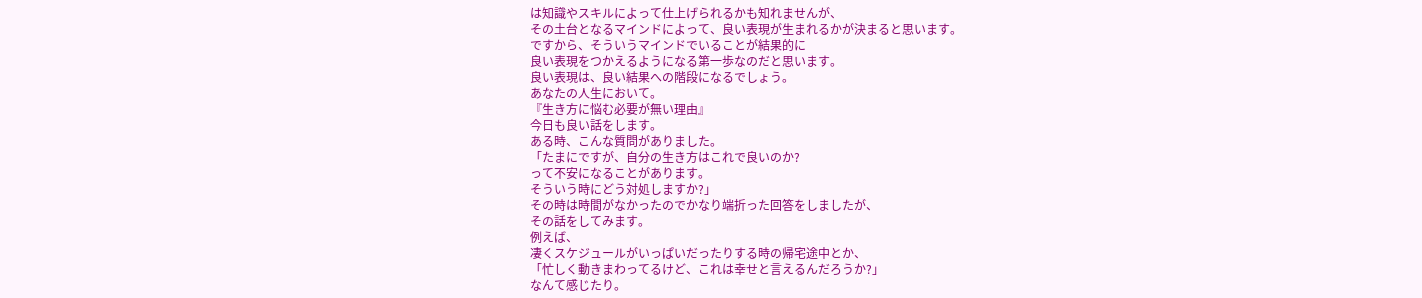は知識やスキルによって仕上げられるかも知れませんが、
その土台となるマインドによって、良い表現が生まれるかが決まると思います。
ですから、そういうマインドでいることが結果的に
良い表現をつかえるようになる第一歩なのだと思います。
良い表現は、良い結果への階段になるでしょう。
あなたの人生において。
『生き方に悩む必要が無い理由』
今日も良い話をします。
ある時、こんな質問がありました。
「たまにですが、自分の生き方はこれで良いのか?
って不安になることがあります。
そういう時にどう対処しますか?」
その時は時間がなかったのでかなり端折った回答をしましたが、
その話をしてみます。
例えば、
凄くスケジュールがいっぱいだったりする時の帰宅途中とか、
「忙しく動きまわってるけど、これは幸せと言えるんだろうか?」
なんて感じたり。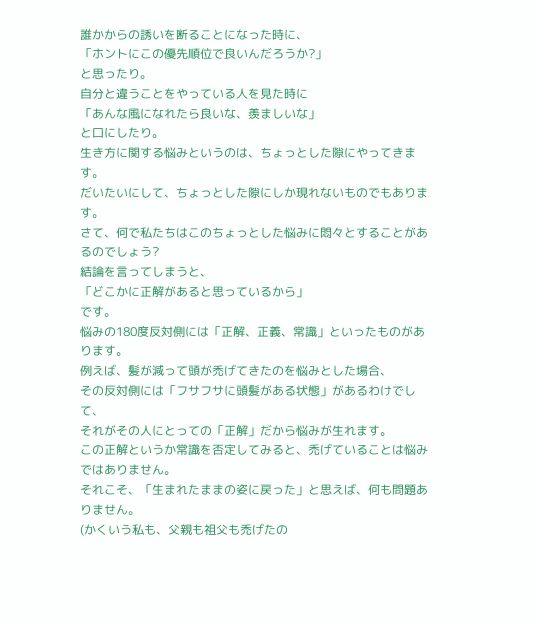誰かからの誘いを断ることになった時に、
「ホントにこの優先順位で良いんだろうか?」
と思ったり。
自分と違うことをやっている人を見た時に
「あんな風になれたら良いな、羨ましいな」
と口にしたり。
生き方に関する悩みというのは、ちょっとした隙にやってきます。
だいたいにして、ちょっとした隙にしか現れないものでもあります。
さて、何で私たちはこのちょっとした悩みに悶々とすることがあるのでしょう?
結論を言ってしまうと、
「どこかに正解があると思っているから」
です。
悩みの180度反対側には「正解、正義、常識」といったものがあります。
例えば、髪が減って頭が禿げてきたのを悩みとした場合、
その反対側には「フサフサに頭髪がある状態」があるわけでして、
それがその人にとっての「正解」だから悩みが生れます。
この正解というか常識を否定してみると、禿げていることは悩みではありません。
それこそ、「生まれたままの姿に戻った」と思えば、何も問題ありません。
(かくいう私も、父親も祖父も禿げたの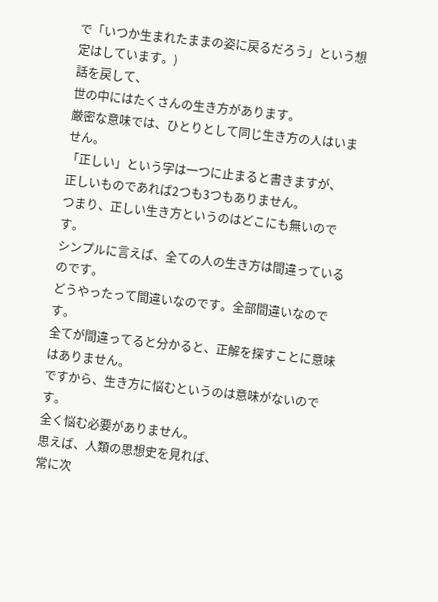で「いつか生まれたままの姿に戻るだろう」という想定はしています。)
話を戻して、
世の中にはたくさんの生き方があります。
厳密な意味では、ひとりとして同じ生き方の人はいません。
「正しい」という字は一つに止まると書きますが、
正しいものであれば2つも3つもありません。
つまり、正しい生き方というのはどこにも無いのです。
シンプルに言えば、全ての人の生き方は間違っているのです。
どうやったって間違いなのです。全部間違いなのです。
全てが間違ってると分かると、正解を探すことに意味はありません。
ですから、生き方に悩むというのは意味がないのです。
全く悩む必要がありません。
思えば、人類の思想史を見れば、
常に次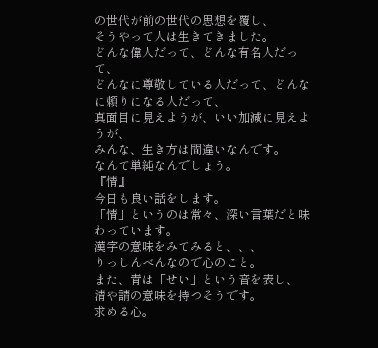の世代が前の世代の思想を覆し、
そうやって人は生きてきました。
どんな偉人だって、どんな有名人だって、
どんなに尊敬している人だって、どんなに頼りになる人だって、
真面目に見えようが、いい加減に見えようが、
みんな、生き方は間違いなんです。
なんて単純なんでしょう。
『情』
今日も良い話をします。
「情」というのは常々、深い言葉だと味わっています。
漢字の意味をみてみると、、、
りっしんべんなので心のこと。
また、青は「せい」という音を表し、
清や請の意味を持つそうです。
求める心。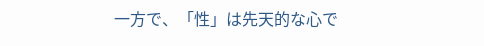一方で、「性」は先天的な心で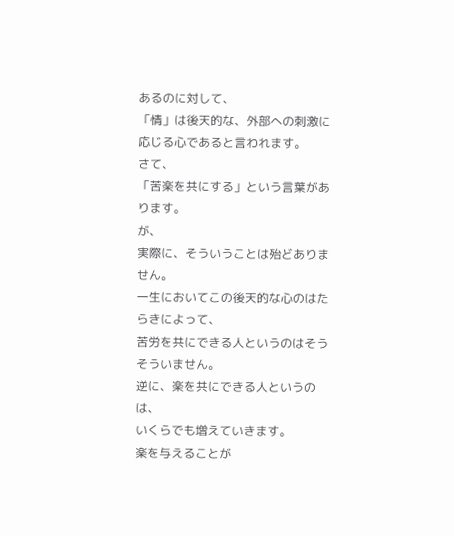あるのに対して、
「情」は後天的な、外部への刺激に応じる心であると言われます。
さて、
「苦楽を共にする」という言葉があります。
が、
実際に、そういうことは殆どありません。
一生においてこの後天的な心のはたらきによって、
苦労を共にできる人というのはそうそういません。
逆に、楽を共にできる人というのは、
いくらでも増えていきます。
楽を与えることが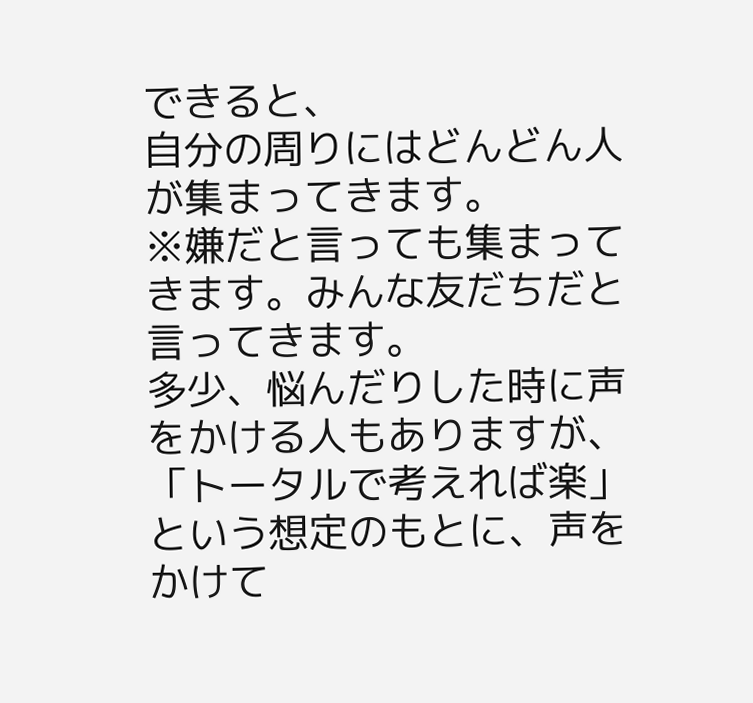できると、
自分の周りにはどんどん人が集まってきます。
※嫌だと言っても集まってきます。みんな友だちだと言ってきます。
多少、悩んだりした時に声をかける人もありますが、
「トータルで考えれば楽」
という想定のもとに、声をかけて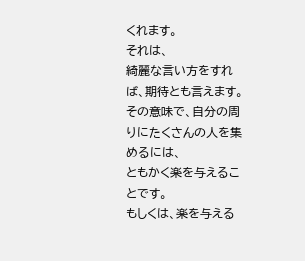くれます。
それは、
綺麗な言い方をすれば、期待とも言えます。
その意味で、自分の周りにたくさんの人を集めるには、
ともかく楽を与えることです。
もしくは、楽を与える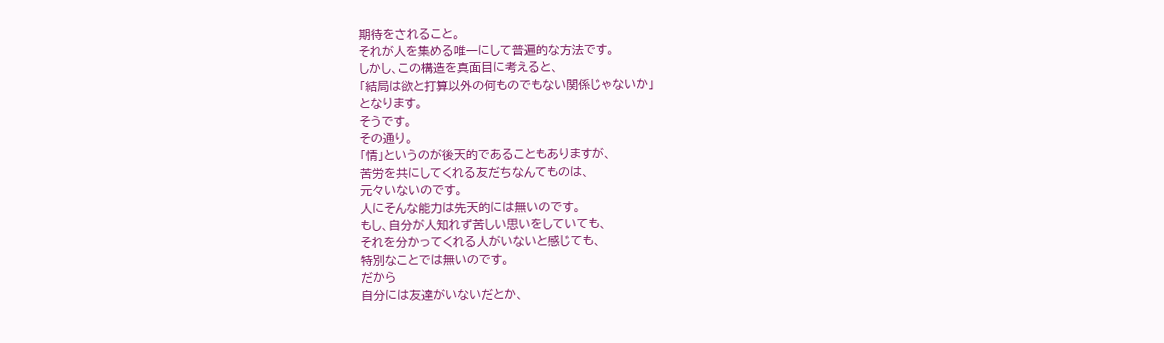期待をされること。
それが人を集める唯一にして普遍的な方法です。
しかし、この構造を真面目に考えると、
「結局は欲と打算以外の何ものでもない関係じゃないか」
となります。
そうです。
その通り。
「情」というのが後天的であることもありますが、
苦労を共にしてくれる友だちなんてものは、
元々いないのです。
人にそんな能力は先天的には無いのです。
もし、自分が人知れず苦しい思いをしていても、
それを分かってくれる人がいないと感じても、
特別なことでは無いのです。
だから
自分には友達がいないだとか、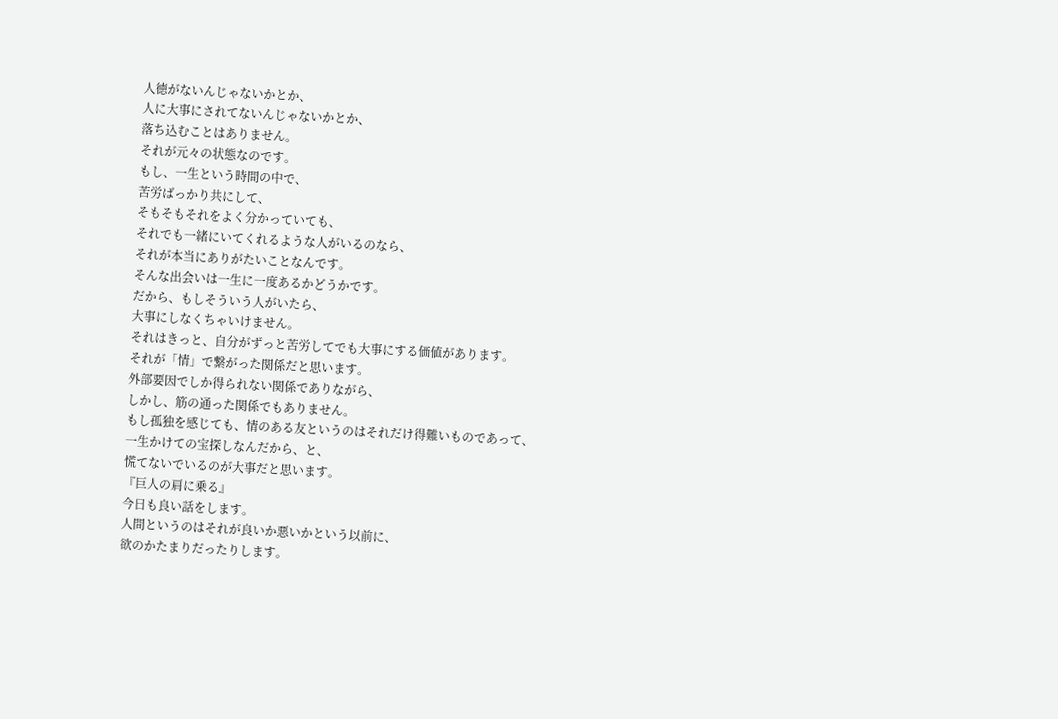人徳がないんじゃないかとか、
人に大事にされてないんじゃないかとか、
落ち込むことはありません。
それが元々の状態なのです。
もし、一生という時間の中で、
苦労ばっかり共にして、
そもそもそれをよく分かっていても、
それでも一緒にいてくれるような人がいるのなら、
それが本当にありがたいことなんです。
そんな出会いは一生に一度あるかどうかです。
だから、もしそういう人がいたら、
大事にしなくちゃいけません。
それはきっと、自分がずっと苦労してでも大事にする価値があります。
それが「情」で繋がった関係だと思います。
外部要因でしか得られない関係でありながら、
しかし、筋の通った関係でもありません。
もし孤独を感じても、情のある友というのはそれだけ得難いものであって、
一生かけての宝探しなんだから、と、
慌てないでいるのが大事だと思います。
『巨人の肩に乗る』
今日も良い話をします。
人間というのはそれが良いか悪いかという以前に、
欲のかたまりだったりします。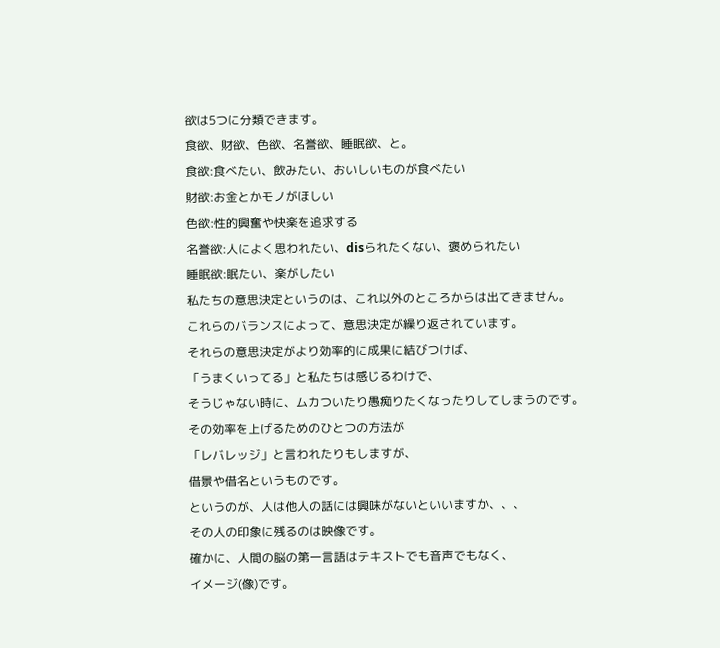欲は5つに分類できます。
食欲、財欲、色欲、名誉欲、睡眠欲、と。
食欲:食べたい、飲みたい、おいしいものが食べたい
財欲:お金とかモノがほしい
色欲:性的興奮や快楽を追求する
名誉欲:人によく思われたい、disられたくない、褒められたい
睡眠欲:眠たい、楽がしたい
私たちの意思決定というのは、これ以外のところからは出てきません。
これらのバランスによって、意思決定が繰り返されています。
それらの意思決定がより効率的に成果に結びつけば、
「うまくいってる」と私たちは感じるわけで、
そうじゃない時に、ムカついたり愚痴りたくなったりしてしまうのです。
その効率を上げるためのひとつの方法が
「レバレッジ」と言われたりもしますが、
借景や借名というものです。
というのが、人は他人の話には興味がないといいますか、、、
その人の印象に残るのは映像です。
確かに、人間の脳の第一言語はテキストでも音声でもなく、
イメージ(像)です。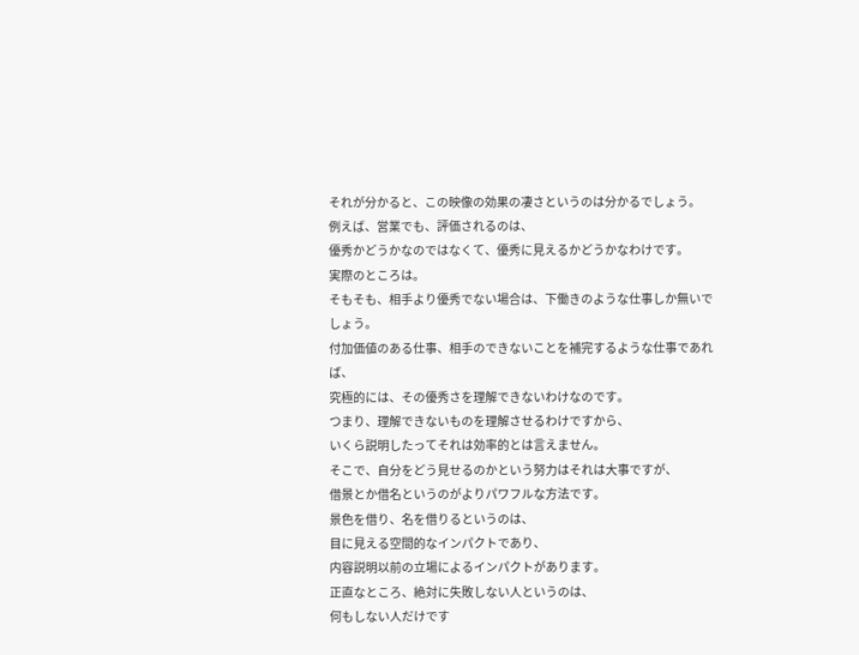それが分かると、この映像の効果の凄さというのは分かるでしょう。
例えば、営業でも、評価されるのは、
優秀かどうかなのではなくて、優秀に見えるかどうかなわけです。
実際のところは。
そもそも、相手より優秀でない場合は、下働きのような仕事しか無いでしょう。
付加価値のある仕事、相手のできないことを補完するような仕事であれば、
究極的には、その優秀さを理解できないわけなのです。
つまり、理解できないものを理解させるわけですから、
いくら説明したってそれは効率的とは言えません。
そこで、自分をどう見せるのかという努力はそれは大事ですが、
借景とか借名というのがよりパワフルな方法です。
景色を借り、名を借りるというのは、
目に見える空間的なインパクトであり、
内容説明以前の立場によるインパクトがあります。
正直なところ、絶対に失敗しない人というのは、
何もしない人だけです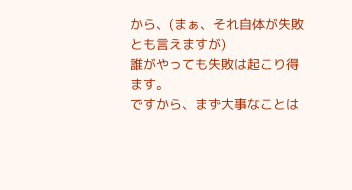から、(まぁ、それ自体が失敗とも言えますが)
誰がやっても失敗は起こり得ます。
ですから、まず大事なことは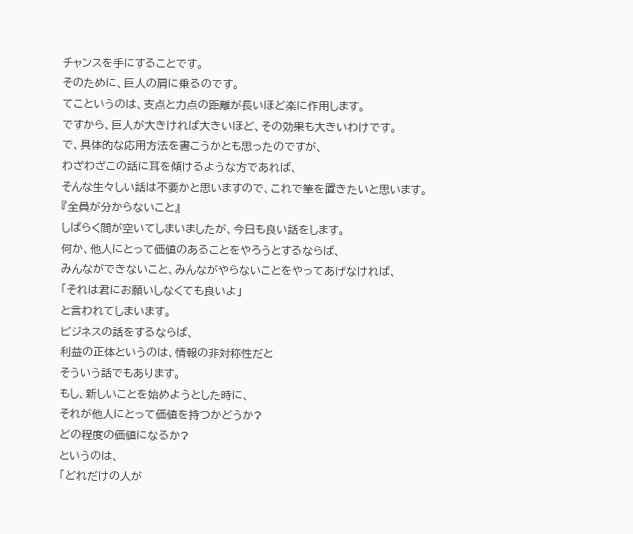チャンスを手にすることです。
そのために、巨人の肩に乗るのです。
てこというのは、支点と力点の距離が長いほど楽に作用します。
ですから、巨人が大きければ大きいほど、その効果も大きいわけです。
で、具体的な応用方法を書こうかとも思ったのですが、
わざわざこの話に耳を傾けるような方であれば、
そんな生々しい話は不要かと思いますので、これで筆を置きたいと思います。
『全員が分からないこと』
しばらく間が空いてしまいましたが、今日も良い話をします。
何か、他人にとって価値のあることをやろうとするならば、
みんなができないこと、みんながやらないことをやってあげなければ、
「それは君にお願いしなくても良いよ」
と言われてしまいます。
ビジネスの話をするならば、
利益の正体というのは、情報の非対称性だと
そういう話でもあります。
もし、新しいことを始めようとした時に、
それが他人にとって価値を持つかどうか?
どの程度の価値になるか?
というのは、
「どれだけの人が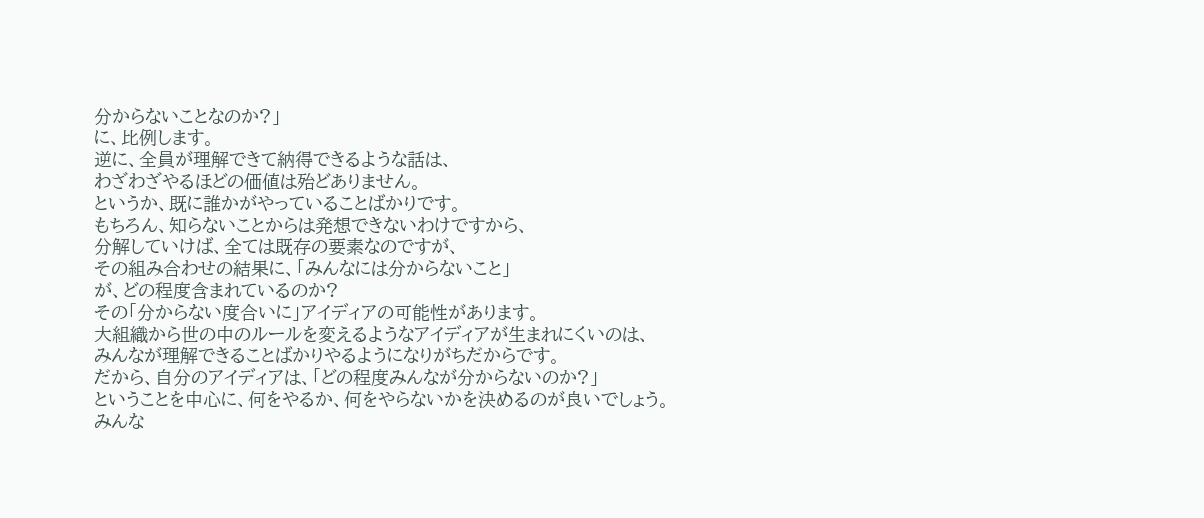分からないことなのか?」
に、比例します。
逆に、全員が理解できて納得できるような話は、
わざわざやるほどの価値は殆どありません。
というか、既に誰かがやっていることばかりです。
もちろん、知らないことからは発想できないわけですから、
分解していけば、全ては既存の要素なのですが、
その組み合わせの結果に、「みんなには分からないこと」
が、どの程度含まれているのか?
その「分からない度合いに」アイディアの可能性があります。
大組織から世の中のルールを変えるようなアイディアが生まれにくいのは、
みんなが理解できることばかりやるようになりがちだからです。
だから、自分のアイディアは、「どの程度みんなが分からないのか?」
ということを中心に、何をやるか、何をやらないかを決めるのが良いでしょう。
みんな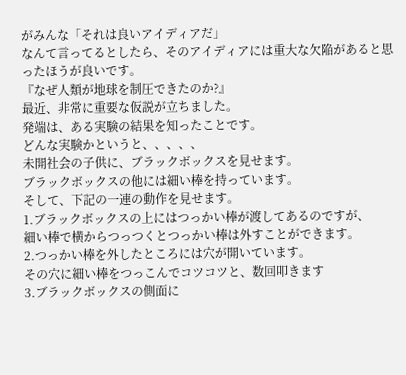がみんな「それは良いアイディアだ」
なんて言ってるとしたら、そのアイディアには重大な欠陥があると思ったほうが良いです。
『なぜ人類が地球を制圧できたのか?』
最近、非常に重要な仮説が立ちました。
発端は、ある実験の結果を知ったことです。
どんな実験かというと、、、、、
未開社会の子供に、ブラックボックスを見せます。
ブラックボックスの他には細い棒を持っています。
そして、下記の一連の動作を見せます。
1.ブラックボックスの上にはつっかい棒が渡してあるのですが、
細い棒で横からつっつくとつっかい棒は外すことができます。
2.つっかい棒を外したところには穴が開いています。
その穴に細い棒をつっこんでコツコツと、数回叩きます
3.ブラックボックスの側面に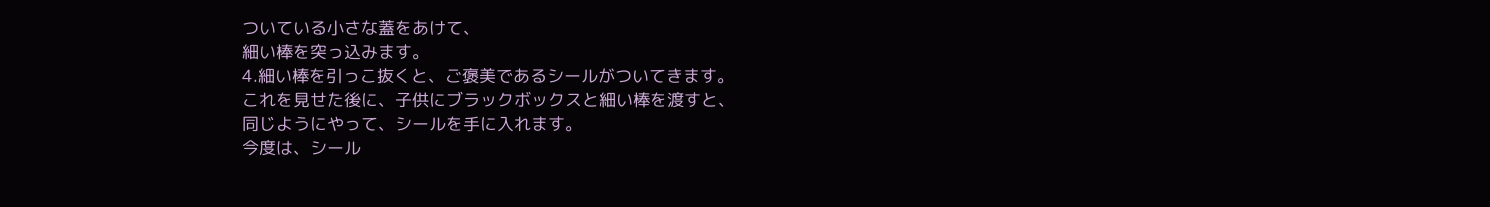ついている小さな蓋をあけて、
細い棒を突っ込みます。
4.細い棒を引っこ抜くと、ご褒美であるシールがついてきます。
これを見せた後に、子供にブラックボックスと細い棒を渡すと、
同じようにやって、シールを手に入れます。
今度は、シール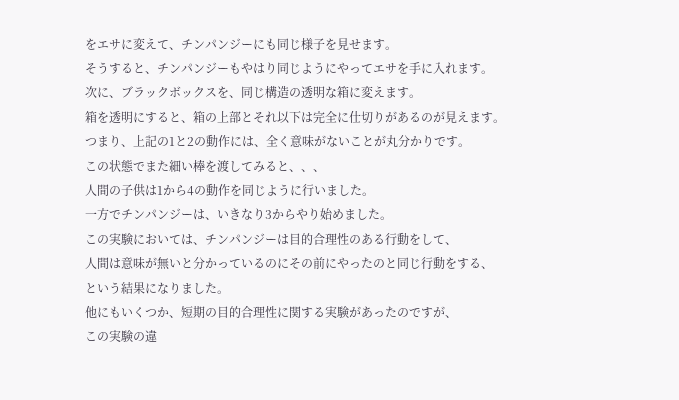をエサに変えて、チンパンジーにも同じ様子を見せます。
そうすると、チンパンジーもやはり同じようにやってエサを手に入れます。
次に、ブラックボックスを、同じ構造の透明な箱に変えます。
箱を透明にすると、箱の上部とそれ以下は完全に仕切りがあるのが見えます。
つまり、上記の1と2の動作には、全く意味がないことが丸分かりです。
この状態でまた細い棒を渡してみると、、、
人間の子供は1から4の動作を同じように行いました。
一方でチンパンジーは、いきなり3からやり始めました。
この実験においては、チンパンジーは目的合理性のある行動をして、
人間は意味が無いと分かっているのにその前にやったのと同じ行動をする、
という結果になりました。
他にもいくつか、短期の目的合理性に関する実験があったのですが、
この実験の違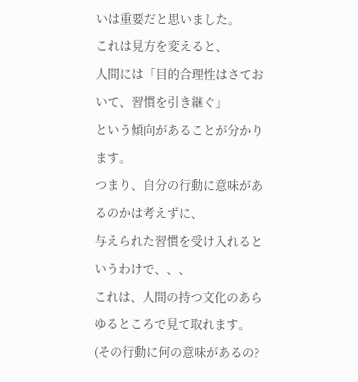いは重要だと思いました。
これは見方を変えると、
人間には「目的合理性はさておいて、習慣を引き継ぐ」
という傾向があることが分かります。
つまり、自分の行動に意味があるのかは考えずに、
与えられた習慣を受け入れるというわけで、、、
これは、人間の持つ文化のあらゆるところで見て取れます。
(その行動に何の意味があるの?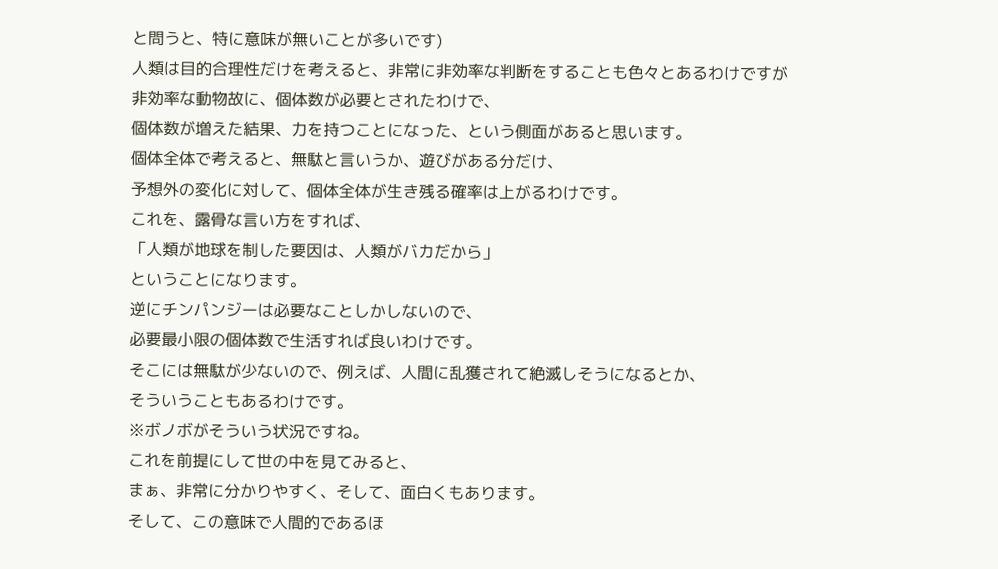と問うと、特に意味が無いことが多いです)
人類は目的合理性だけを考えると、非常に非効率な判断をすることも色々とあるわけですが
非効率な動物故に、個体数が必要とされたわけで、
個体数が増えた結果、力を持つことになった、という側面があると思います。
個体全体で考えると、無駄と言いうか、遊びがある分だけ、
予想外の変化に対して、個体全体が生き残る確率は上がるわけです。
これを、露骨な言い方をすれば、
「人類が地球を制した要因は、人類がバカだから」
ということになります。
逆にチンパンジーは必要なことしかしないので、
必要最小限の個体数で生活すれば良いわけです。
そこには無駄が少ないので、例えば、人間に乱獲されて絶滅しそうになるとか、
そういうこともあるわけです。
※ボノボがそういう状況ですね。
これを前提にして世の中を見てみると、
まぁ、非常に分かりやすく、そして、面白くもあります。
そして、この意味で人間的であるほ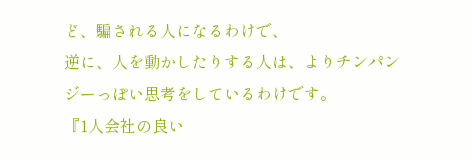ど、騙される人になるわけで、
逆に、人を動かしたりする人は、よりチンパンジーっぽい思考をしているわけです。
『1人会社の良い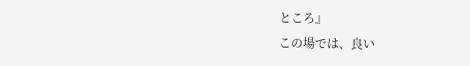ところ』
この場では、良い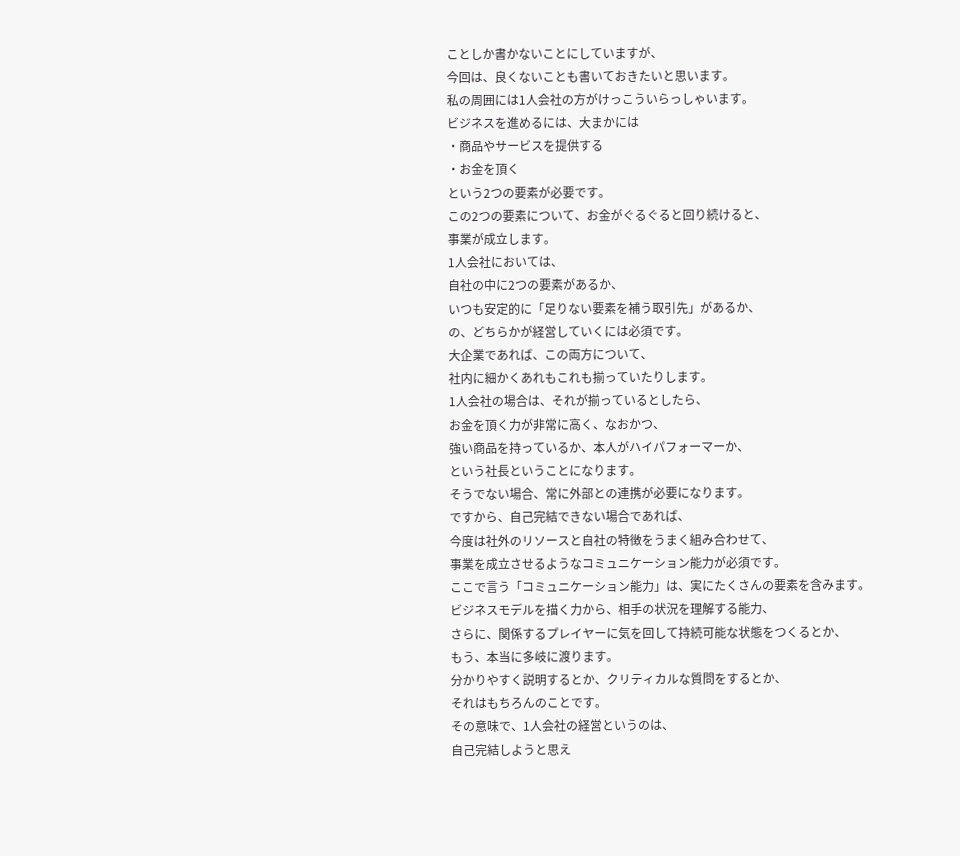ことしか書かないことにしていますが、
今回は、良くないことも書いておきたいと思います。
私の周囲には1人会社の方がけっこういらっしゃいます。
ビジネスを進めるには、大まかには
・商品やサービスを提供する
・お金を頂く
という2つの要素が必要です。
この2つの要素について、お金がぐるぐると回り続けると、
事業が成立します。
1人会社においては、
自社の中に2つの要素があるか、
いつも安定的に「足りない要素を補う取引先」があるか、
の、どちらかが経営していくには必須です。
大企業であれば、この両方について、
社内に細かくあれもこれも揃っていたりします。
1人会社の場合は、それが揃っているとしたら、
お金を頂く力が非常に高く、なおかつ、
強い商品を持っているか、本人がハイパフォーマーか、
という社長ということになります。
そうでない場合、常に外部との連携が必要になります。
ですから、自己完結できない場合であれば、
今度は社外のリソースと自社の特徴をうまく組み合わせて、
事業を成立させるようなコミュニケーション能力が必須です。
ここで言う「コミュニケーション能力」は、実にたくさんの要素を含みます。
ビジネスモデルを描く力から、相手の状況を理解する能力、
さらに、関係するプレイヤーに気を回して持続可能な状態をつくるとか、
もう、本当に多岐に渡ります。
分かりやすく説明するとか、クリティカルな質問をするとか、
それはもちろんのことです。
その意味で、1人会社の経営というのは、
自己完結しようと思え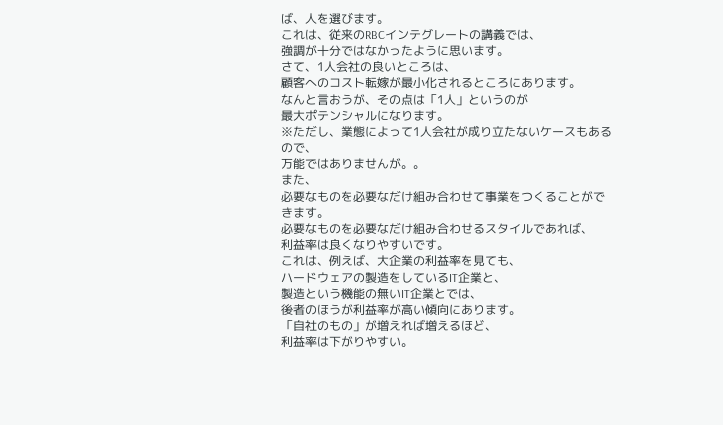ば、人を選びます。
これは、従来のRBCインテグレートの講義では、
強調が十分ではなかったように思います。
さて、1人会社の良いところは、
顧客へのコスト転嫁が最小化されるところにあります。
なんと言おうが、その点は「1人」というのが
最大ポテンシャルになります。
※ただし、業態によって1人会社が成り立たないケースもあるので、
万能ではありませんが。。
また、
必要なものを必要なだけ組み合わせて事業をつくることができます。
必要なものを必要なだけ組み合わせるスタイルであれば、
利益率は良くなりやすいです。
これは、例えば、大企業の利益率を見ても、
ハードウェアの製造をしているIT企業と、
製造という機能の無いIT企業とでは、
後者のほうが利益率が高い傾向にあります。
「自社のもの」が増えれば増えるほど、
利益率は下がりやすい。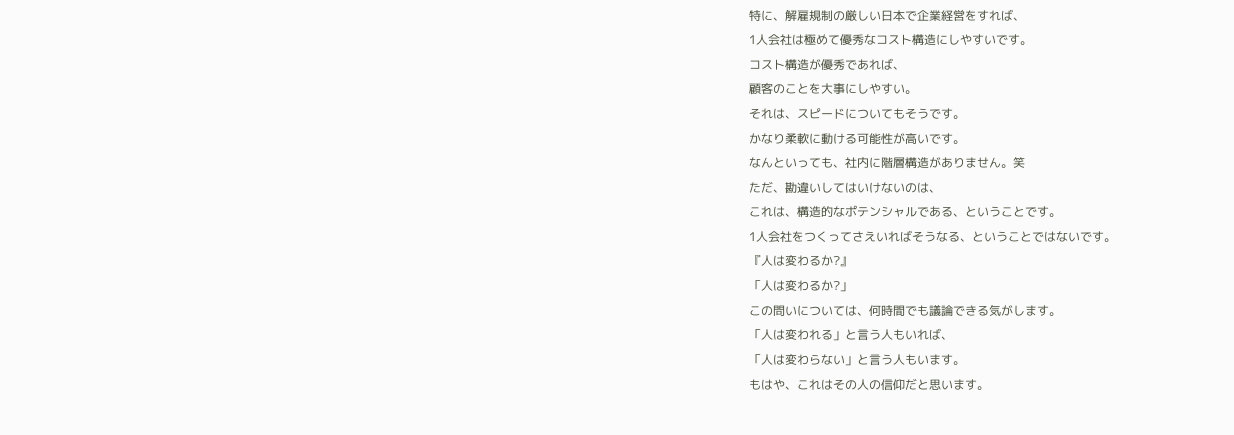特に、解雇規制の厳しい日本で企業経営をすれば、
1人会社は極めて優秀なコスト構造にしやすいです。
コスト構造が優秀であれば、
顧客のことを大事にしやすい。
それは、スピードについてもそうです。
かなり柔軟に動ける可能性が高いです。
なんといっても、社内に階層構造がありません。笑
ただ、勘違いしてはいけないのは、
これは、構造的なポテンシャルである、ということです。
1人会社をつくってさえいればそうなる、ということではないです。
『人は変わるか?』
「人は変わるか?」
この問いについては、何時間でも議論できる気がします。
「人は変われる」と言う人もいれば、
「人は変わらない」と言う人もいます。
もはや、これはその人の信仰だと思います。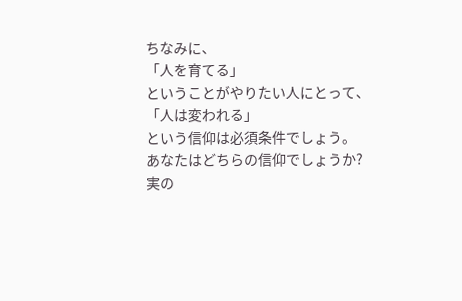ちなみに、
「人を育てる」
ということがやりたい人にとって、
「人は変われる」
という信仰は必須条件でしょう。
あなたはどちらの信仰でしょうか?
実の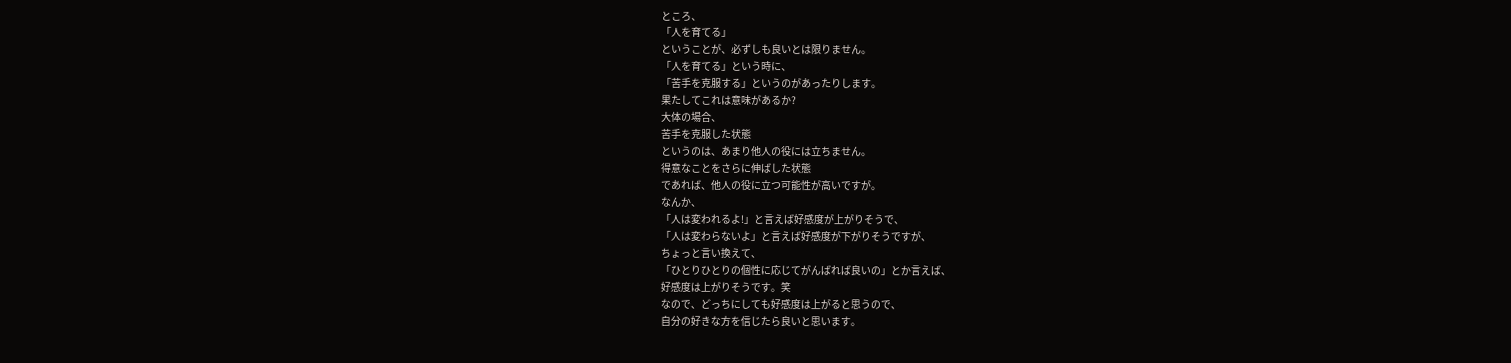ところ、
「人を育てる」
ということが、必ずしも良いとは限りません。
「人を育てる」という時に、
「苦手を克服する」というのがあったりします。
果たしてこれは意味があるか?
大体の場合、
苦手を克服した状態
というのは、あまり他人の役には立ちません。
得意なことをさらに伸ばした状態
であれば、他人の役に立つ可能性が高いですが。
なんか、
「人は変われるよ!」と言えば好感度が上がりそうで、
「人は変わらないよ」と言えば好感度が下がりそうですが、
ちょっと言い換えて、
「ひとりひとりの個性に応じてがんばれば良いの」とか言えば、
好感度は上がりそうです。笑
なので、どっちにしても好感度は上がると思うので、
自分の好きな方を信じたら良いと思います。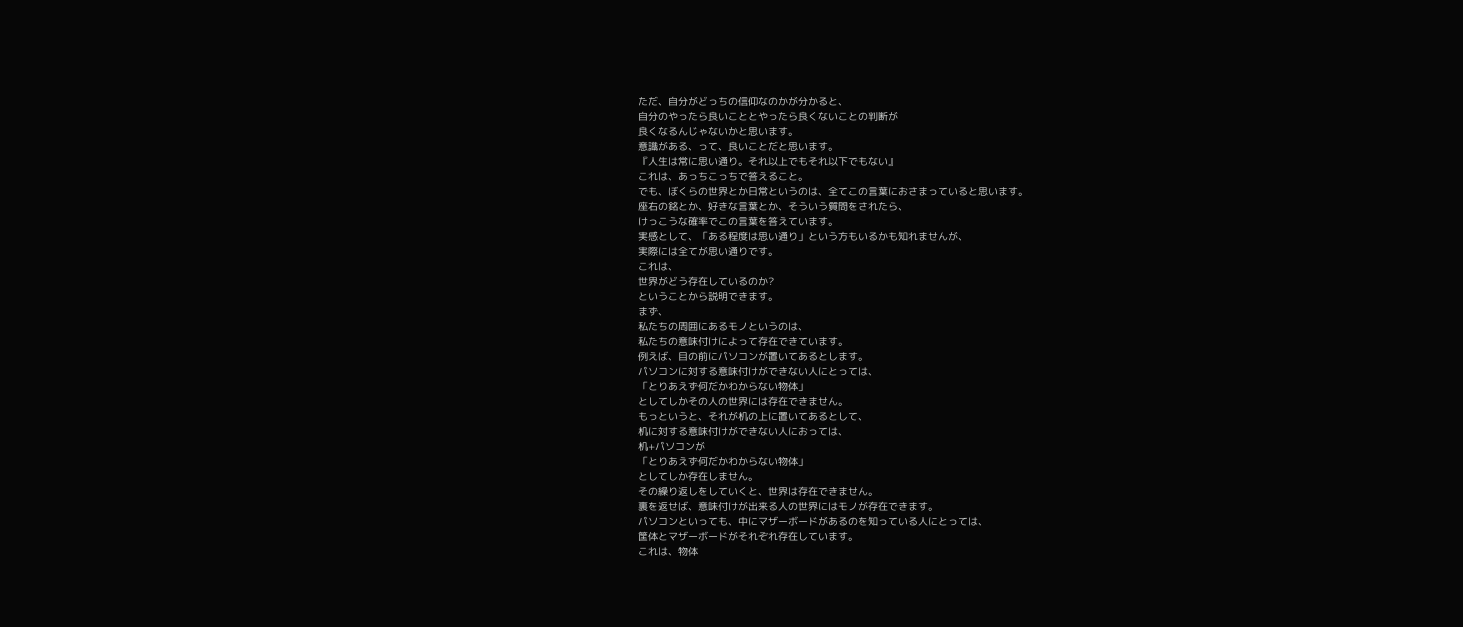ただ、自分がどっちの信仰なのかが分かると、
自分のやったら良いこととやったら良くないことの判断が
良くなるんじゃないかと思います。
意識がある、って、良いことだと思います。
『人生は常に思い通り。それ以上でもそれ以下でもない』
これは、あっちこっちで答えること。
でも、ぼくらの世界とか日常というのは、全てこの言葉におさまっていると思います。
座右の銘とか、好きな言葉とか、そういう質問をされたら、
けっこうな確率でこの言葉を答えています。
実感として、「ある程度は思い通り」という方もいるかも知れませんが、
実際には全てが思い通りです。
これは、
世界がどう存在しているのか?
ということから説明できます。
まず、
私たちの周囲にあるモノというのは、
私たちの意味付けによって存在できています。
例えば、目の前にパソコンが置いてあるとします。
パソコンに対する意味付けができない人にとっては、
「とりあえず何だかわからない物体」
としてしかその人の世界には存在できません。
もっというと、それが机の上に置いてあるとして、
机に対する意味付けができない人におっては、
机+パソコンが
「とりあえず何だかわからない物体」
としてしか存在しません。
その繰り返しをしていくと、世界は存在できません。
裏を返せば、意味付けが出来る人の世界にはモノが存在できます。
パソコンといっても、中にマザーボードがあるのを知っている人にとっては、
筐体とマザーボードがそれぞれ存在しています。
これは、物体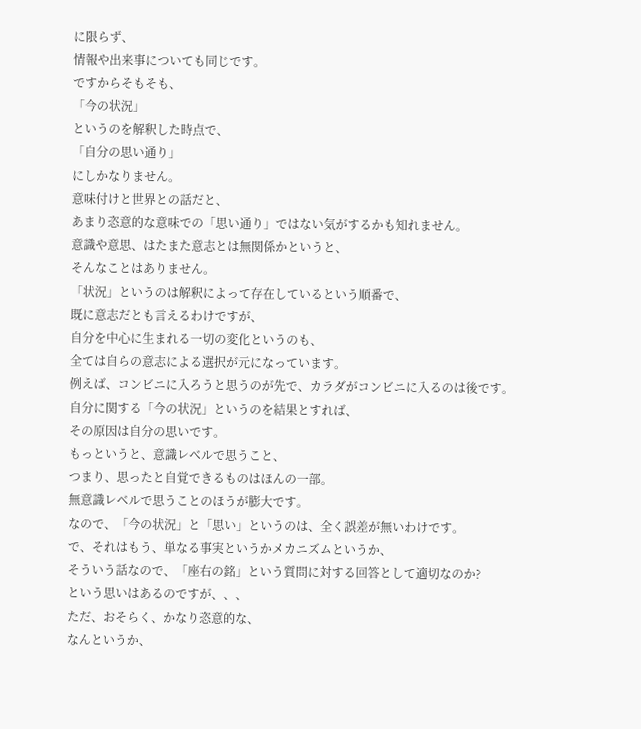に限らず、
情報や出来事についても同じです。
ですからそもそも、
「今の状況」
というのを解釈した時点で、
「自分の思い通り」
にしかなりません。
意味付けと世界との話だと、
あまり恣意的な意味での「思い通り」ではない気がするかも知れません。
意識や意思、はたまた意志とは無関係かというと、
そんなことはありません。
「状況」というのは解釈によって存在しているという順番で、
既に意志だとも言えるわけですが、
自分を中心に生まれる一切の変化というのも、
全ては自らの意志による選択が元になっています。
例えば、コンビニに入ろうと思うのが先で、カラダがコンビニに入るのは後です。
自分に関する「今の状況」というのを結果とすれば、
その原因は自分の思いです。
もっというと、意識レベルで思うこと、
つまり、思ったと自覚できるものはほんの一部。
無意識レベルで思うことのほうが膨大です。
なので、「今の状況」と「思い」というのは、全く誤差が無いわけです。
で、それはもう、単なる事実というかメカニズムというか、
そういう話なので、「座右の銘」という質問に対する回答として適切なのか?
という思いはあるのですが、、、
ただ、おそらく、かなり恣意的な、
なんというか、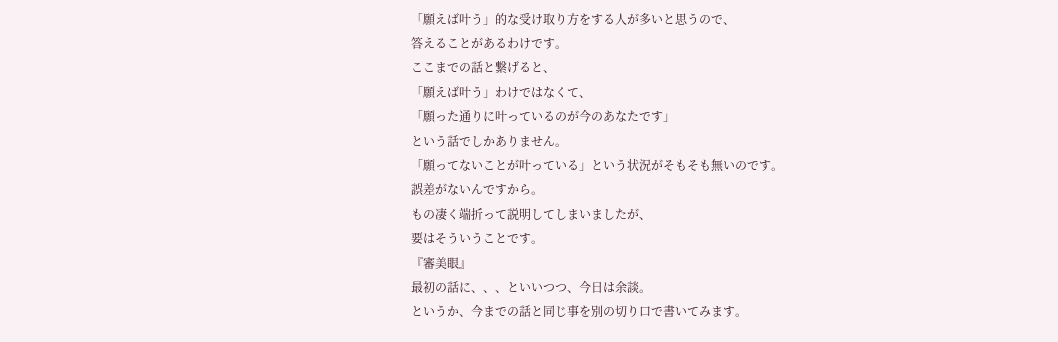「願えば叶う」的な受け取り方をする人が多いと思うので、
答えることがあるわけです。
ここまでの話と繋げると、
「願えば叶う」わけではなくて、
「願った通りに叶っているのが今のあなたです」
という話でしかありません。
「願ってないことが叶っている」という状況がそもそも無いのです。
誤差がないんですから。
もの凄く端折って説明してしまいましたが、
要はそういうことです。
『審美眼』
最初の話に、、、といいつつ、今日は余談。
というか、今までの話と同じ事を別の切り口で書いてみます。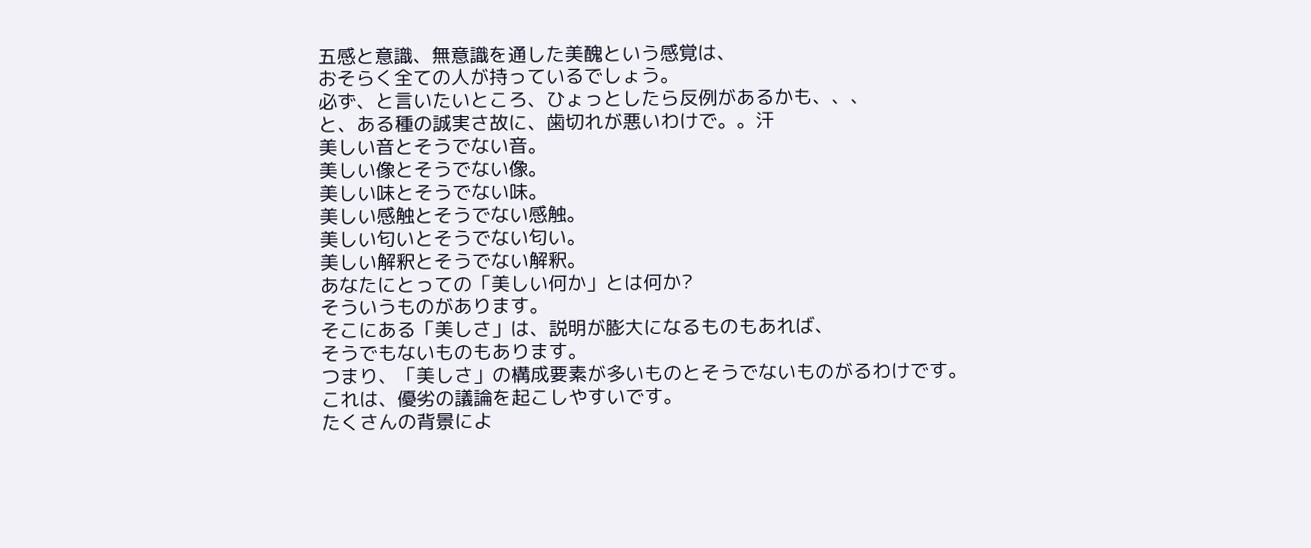五感と意識、無意識を通した美醜という感覚は、
おそらく全ての人が持っているでしょう。
必ず、と言いたいところ、ひょっとしたら反例があるかも、、、
と、ある種の誠実さ故に、歯切れが悪いわけで。。汗
美しい音とそうでない音。
美しい像とそうでない像。
美しい味とそうでない味。
美しい感触とそうでない感触。
美しい匂いとそうでない匂い。
美しい解釈とそうでない解釈。
あなたにとっての「美しい何か」とは何か?
そういうものがあります。
そこにある「美しさ」は、説明が膨大になるものもあれば、
そうでもないものもあります。
つまり、「美しさ」の構成要素が多いものとそうでないものがるわけです。
これは、優劣の議論を起こしやすいです。
たくさんの背景によ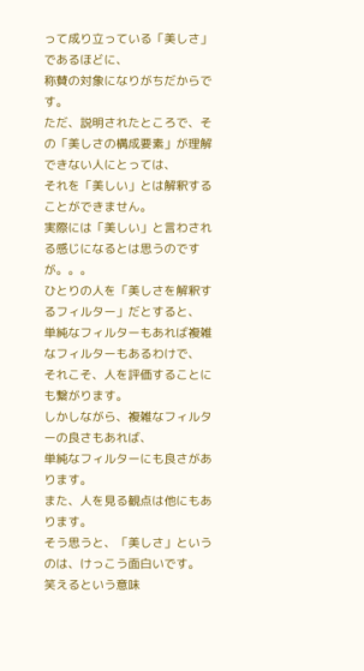って成り立っている「美しさ」であるほどに、
称賛の対象になりがちだからです。
ただ、説明されたところで、その「美しさの構成要素」が理解できない人にとっては、
それを「美しい」とは解釈することができません。
実際には「美しい」と言わされる感じになるとは思うのですが。。。
ひとりの人を「美しさを解釈するフィルター」だとすると、
単純なフィルターもあれば複雑なフィルターもあるわけで、
それこそ、人を評価することにも繋がります。
しかしながら、複雑なフィルターの良さもあれば、
単純なフィルターにも良さがあります。
また、人を見る観点は他にもあります。
そう思うと、「美しさ」というのは、けっこう面白いです。
笑えるという意味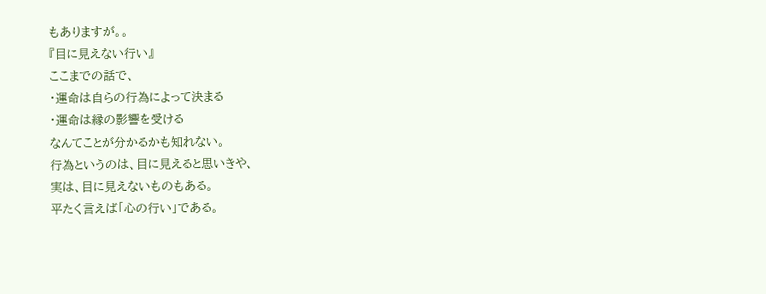もありますが。。
『目に見えない行い』
ここまでの話で、
・運命は自らの行為によって決まる
・運命は縁の影響を受ける
なんてことが分かるかも知れない。
行為というのは、目に見えると思いきや、
実は、目に見えないものもある。
平たく言えば「心の行い」である。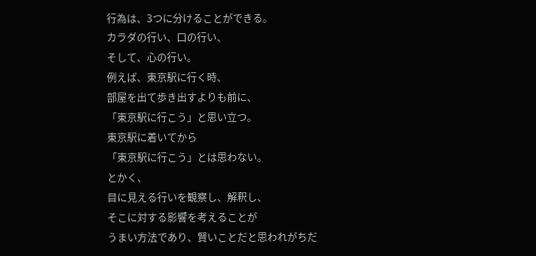行為は、3つに分けることができる。
カラダの行い、口の行い、
そして、心の行い。
例えば、東京駅に行く時、
部屋を出て歩き出すよりも前に、
「東京駅に行こう」と思い立つ。
東京駅に着いてから
「東京駅に行こう」とは思わない。
とかく、
目に見える行いを観察し、解釈し、
そこに対する影響を考えることが
うまい方法であり、賢いことだと思われがちだ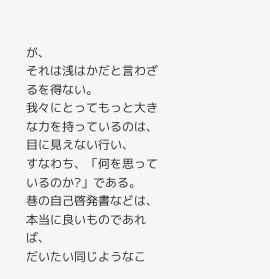が、
それは浅はかだと言わざるを得ない。
我々にとってもっと大きな力を持っているのは、
目に見えない行い、
すなわち、「何を思っているのか?」である。
巷の自己啓発書などは、本当に良いものであれば、
だいたい同じようなこ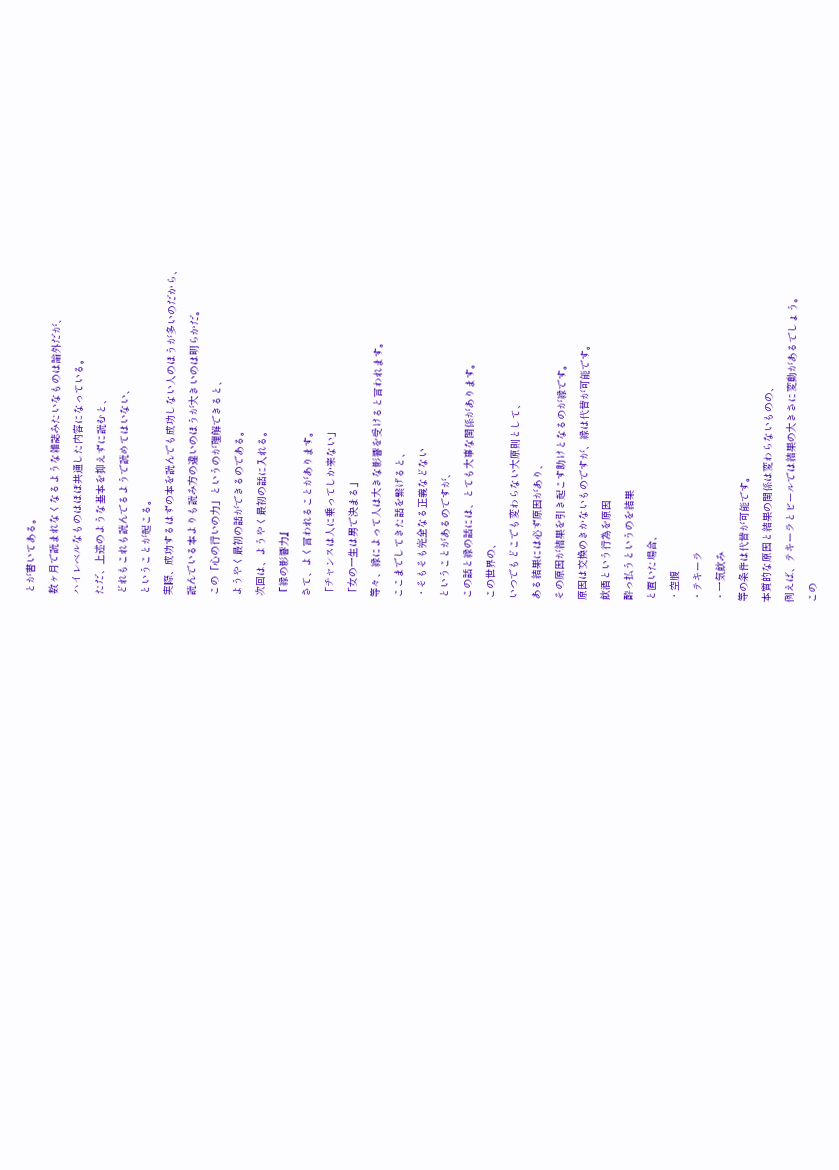とが書いてある。
数ヶ月で読まれなくなるような雑誌みたいなものは論外だが、
ハイレベルなものはほぼ共通した内容になっている。
ただ、上述のような基本を抑えずに読むと、
どれもこれも読んでるようで読めてはいない、
ということが起こる。
実際、成功するはずの本を読んでも成功しない人のほうが多いのだから、
読んでいる本よりも読み方の違いのほうが大きいのは明らかだ。
この「心の行いの力」というのが理解できると、
ようやく最初の話ができるのである。
次回は、ようやく最初の話に入れる。
『縁の影響力』
さて、よく言われることがあります。
「チャンスは人に乗ってしか来ない」
「女の一生は男で決まる」
等々、縁によって人は大きな影響を受けると言われます。
ここまでしてきた話を繋げると、
・そもそも完全なる正義などない
ということがあるのですが、
この話と縁の話には、とても大事な関係があります。
この世界の、
いつでもどこでも変わらない大原則として、
ある結果には必ず原因があり、
その原因が結果を引き起こす助けとなるのが縁です。
原因は交換のきかないものですが、縁は代替が可能です。
飲酒という行為を原因
酔っ払うというのを結果
と置いた場合、
・空腹
・テキーラ
・一気飲み
等の条件は代替が可能です。
本質的な原因と結果の関係は変わらないものの、
例えば、テキーラとビールでは結果の大きさに変動があるでしょう。
この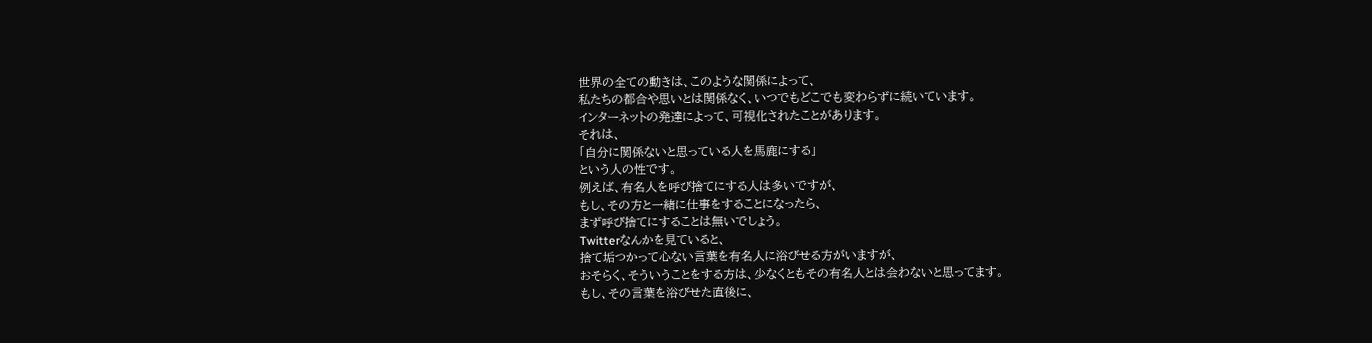世界の全ての動きは、このような関係によって、
私たちの都合や思いとは関係なく、いつでもどこでも変わらずに続いています。
インターネットの発達によって、可視化されたことがあります。
それは、
「自分に関係ないと思っている人を馬鹿にする」
という人の性です。
例えば、有名人を呼び捨てにする人は多いですが、
もし、その方と一緒に仕事をすることになったら、
まず呼び捨てにすることは無いでしょう。
Twitterなんかを見ていると、
捨て垢つかって心ない言葉を有名人に浴びせる方がいますが、
おそらく、そういうことをする方は、少なくともその有名人とは会わないと思ってます。
もし、その言葉を浴びせた直後に、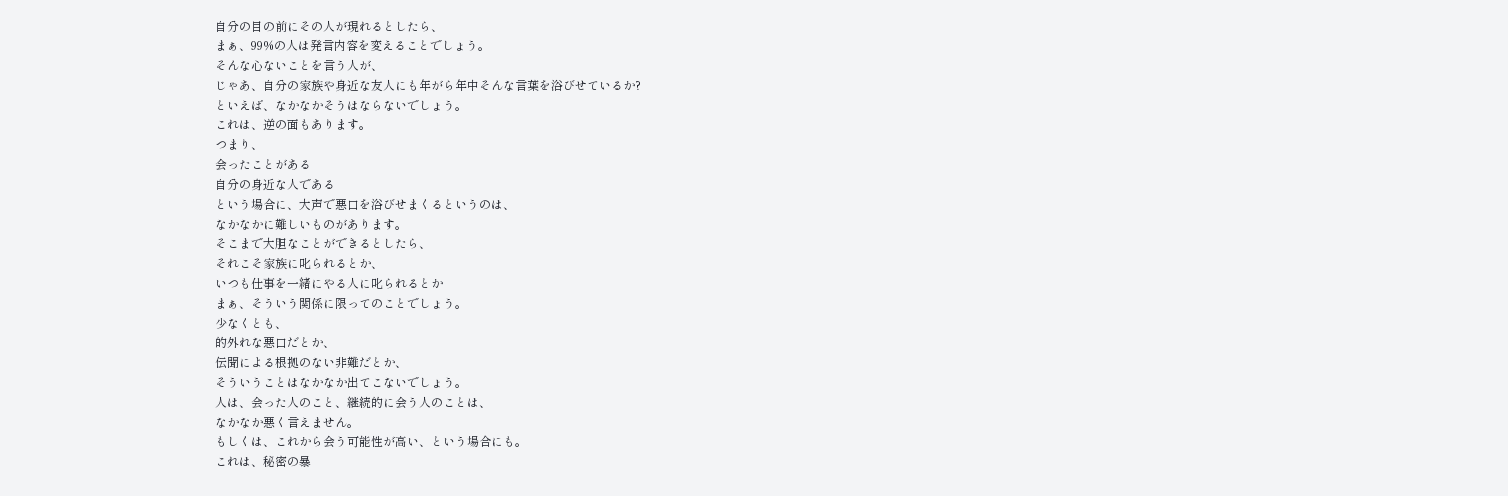自分の目の前にその人が現れるとしたら、
まぁ、99%の人は発言内容を変えることでしょう。
そんな心ないことを言う人が、
じゃあ、自分の家族や身近な友人にも年がら年中そんな言葉を浴びせているか?
といえば、なかなかそうはならないでしょう。
これは、逆の面もあります。
つまり、
会ったことがある
自分の身近な人である
という場合に、大声で悪口を浴びせまくるというのは、
なかなかに難しいものがあります。
そこまで大胆なことができるとしたら、
それこそ家族に叱られるとか、
いつも仕事を一緒にやる人に叱られるとか
まぁ、そういう関係に限ってのことでしょう。
少なくとも、
的外れな悪口だとか、
伝聞による根拠のない非難だとか、
そういうことはなかなか出てこないでしょう。
人は、会った人のこと、継続的に会う人のことは、
なかなか悪く言えません。
もしくは、これから会う可能性が高い、という場合にも。
これは、秘密の暴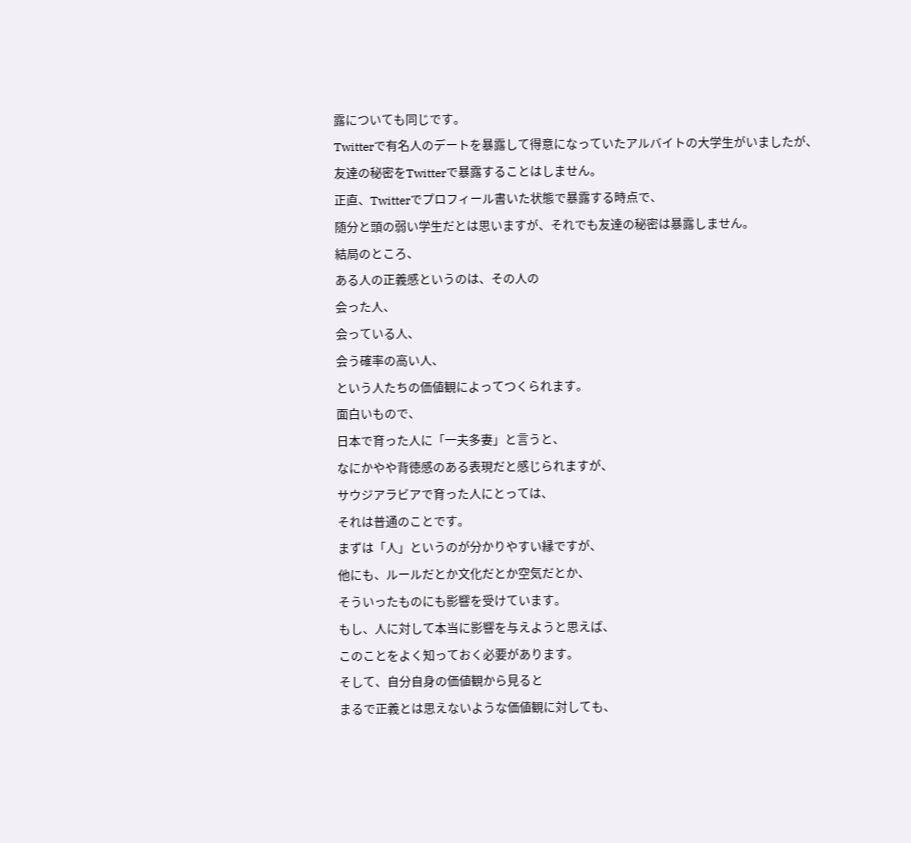露についても同じです。
Twitterで有名人のデートを暴露して得意になっていたアルバイトの大学生がいましたが、
友達の秘密をTwitterで暴露することはしません。
正直、Twitterでプロフィール書いた状態で暴露する時点で、
随分と頭の弱い学生だとは思いますが、それでも友達の秘密は暴露しません。
結局のところ、
ある人の正義感というのは、その人の
会った人、
会っている人、
会う確率の高い人、
という人たちの価値観によってつくられます。
面白いもので、
日本で育った人に「一夫多妻」と言うと、
なにかやや背徳感のある表現だと感じられますが、
サウジアラビアで育った人にとっては、
それは普通のことです。
まずは「人」というのが分かりやすい縁ですが、
他にも、ルールだとか文化だとか空気だとか、
そういったものにも影響を受けています。
もし、人に対して本当に影響を与えようと思えば、
このことをよく知っておく必要があります。
そして、自分自身の価値観から見ると
まるで正義とは思えないような価値観に対しても、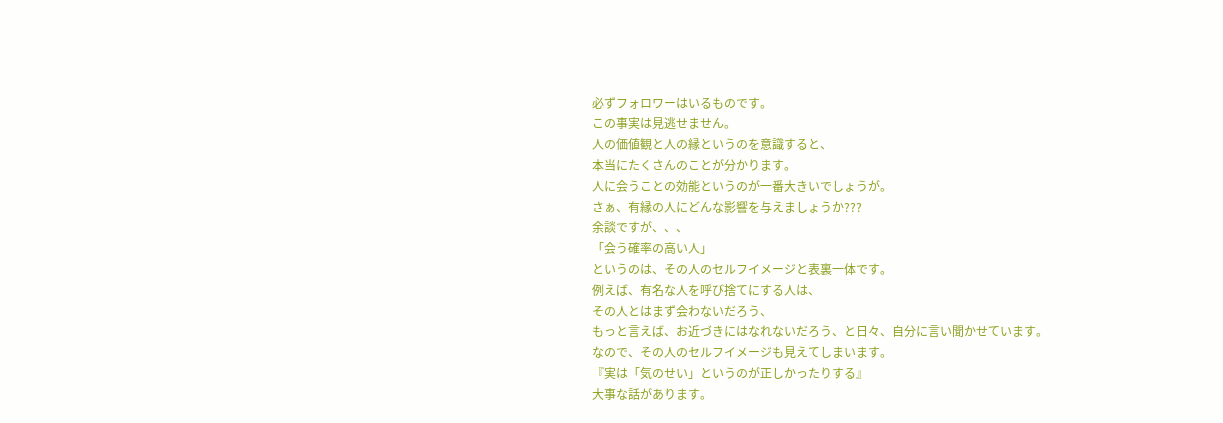必ずフォロワーはいるものです。
この事実は見逃せません。
人の価値観と人の縁というのを意識すると、
本当にたくさんのことが分かります。
人に会うことの効能というのが一番大きいでしょうが。
さぁ、有縁の人にどんな影響を与えましょうか???
余談ですが、、、
「会う確率の高い人」
というのは、その人のセルフイメージと表裏一体です。
例えば、有名な人を呼び捨てにする人は、
その人とはまず会わないだろう、
もっと言えば、お近づきにはなれないだろう、と日々、自分に言い聞かせています。
なので、その人のセルフイメージも見えてしまいます。
『実は「気のせい」というのが正しかったりする』
大事な話があります。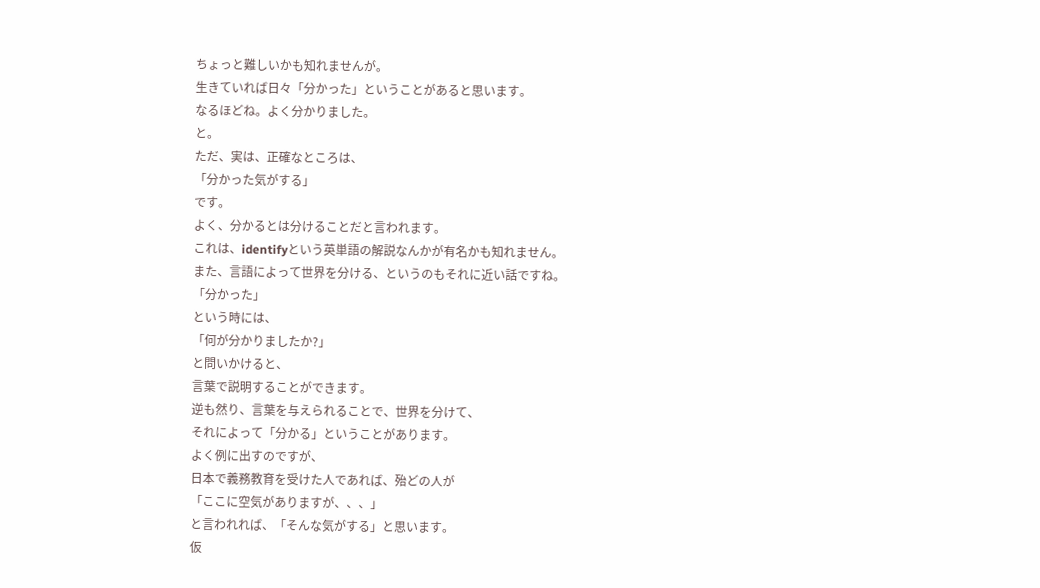ちょっと難しいかも知れませんが。
生きていれば日々「分かった」ということがあると思います。
なるほどね。よく分かりました。
と。
ただ、実は、正確なところは、
「分かった気がする」
です。
よく、分かるとは分けることだと言われます。
これは、identifyという英単語の解説なんかが有名かも知れません。
また、言語によって世界を分ける、というのもそれに近い話ですね。
「分かった」
という時には、
「何が分かりましたか?」
と問いかけると、
言葉で説明することができます。
逆も然り、言葉を与えられることで、世界を分けて、
それによって「分かる」ということがあります。
よく例に出すのですが、
日本で義務教育を受けた人であれば、殆どの人が
「ここに空気がありますが、、、」
と言われれば、「そんな気がする」と思います。
仮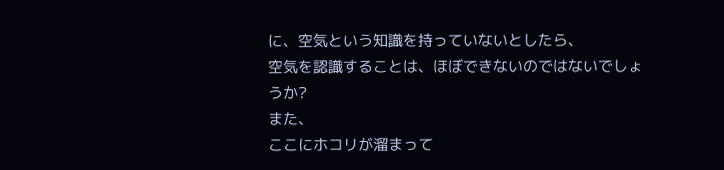に、空気という知識を持っていないとしたら、
空気を認識することは、ほぼできないのではないでしょうか?
また、
ここにホコリが溜まって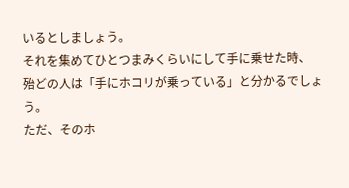いるとしましょう。
それを集めてひとつまみくらいにして手に乗せた時、
殆どの人は「手にホコリが乗っている」と分かるでしょう。
ただ、そのホ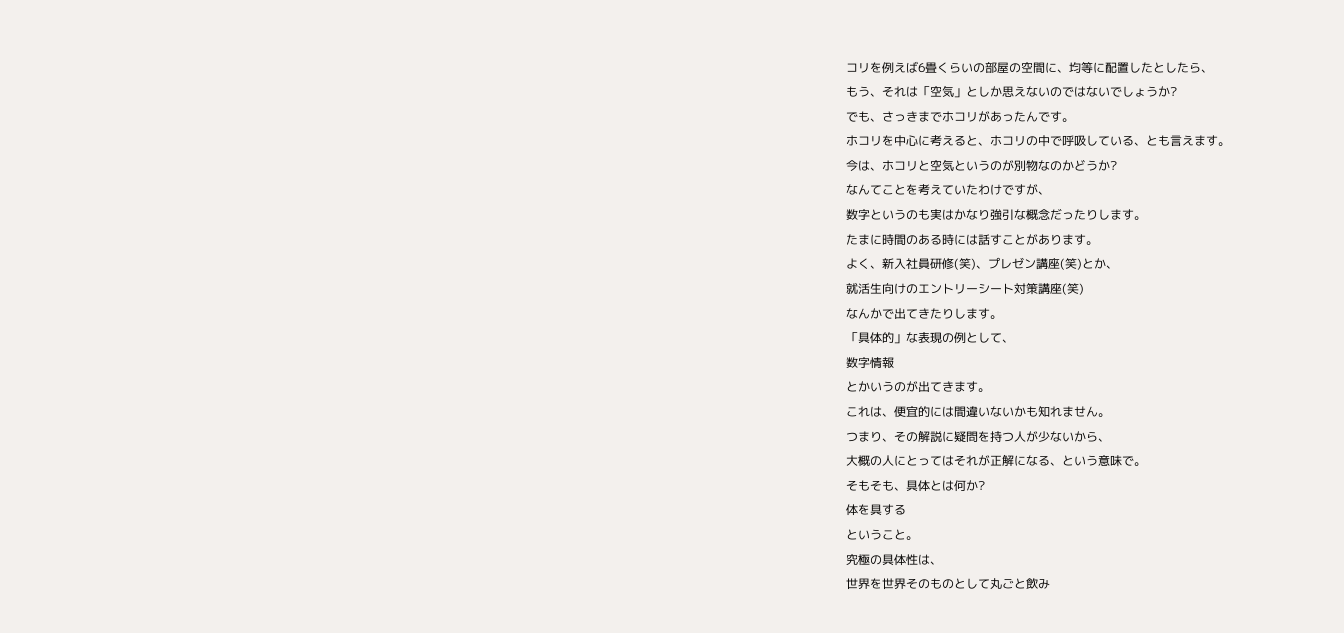コリを例えば6畳くらいの部屋の空間に、均等に配置したとしたら、
もう、それは「空気」としか思えないのではないでしょうか?
でも、さっきまでホコリがあったんです。
ホコリを中心に考えると、ホコリの中で呼吸している、とも言えます。
今は、ホコリと空気というのが別物なのかどうか?
なんてことを考えていたわけですが、
数字というのも実はかなり強引な概念だったりします。
たまに時間のある時には話すことがあります。
よく、新入社員研修(笑)、プレゼン講座(笑)とか、
就活生向けのエントリーシート対策講座(笑)
なんかで出てきたりします。
「具体的」な表現の例として、
数字情報
とかいうのが出てきます。
これは、便宜的には間違いないかも知れません。
つまり、その解説に疑問を持つ人が少ないから、
大概の人にとってはそれが正解になる、という意味で。
そもそも、具体とは何か?
体を具する
ということ。
究極の具体性は、
世界を世界そのものとして丸ごと飲み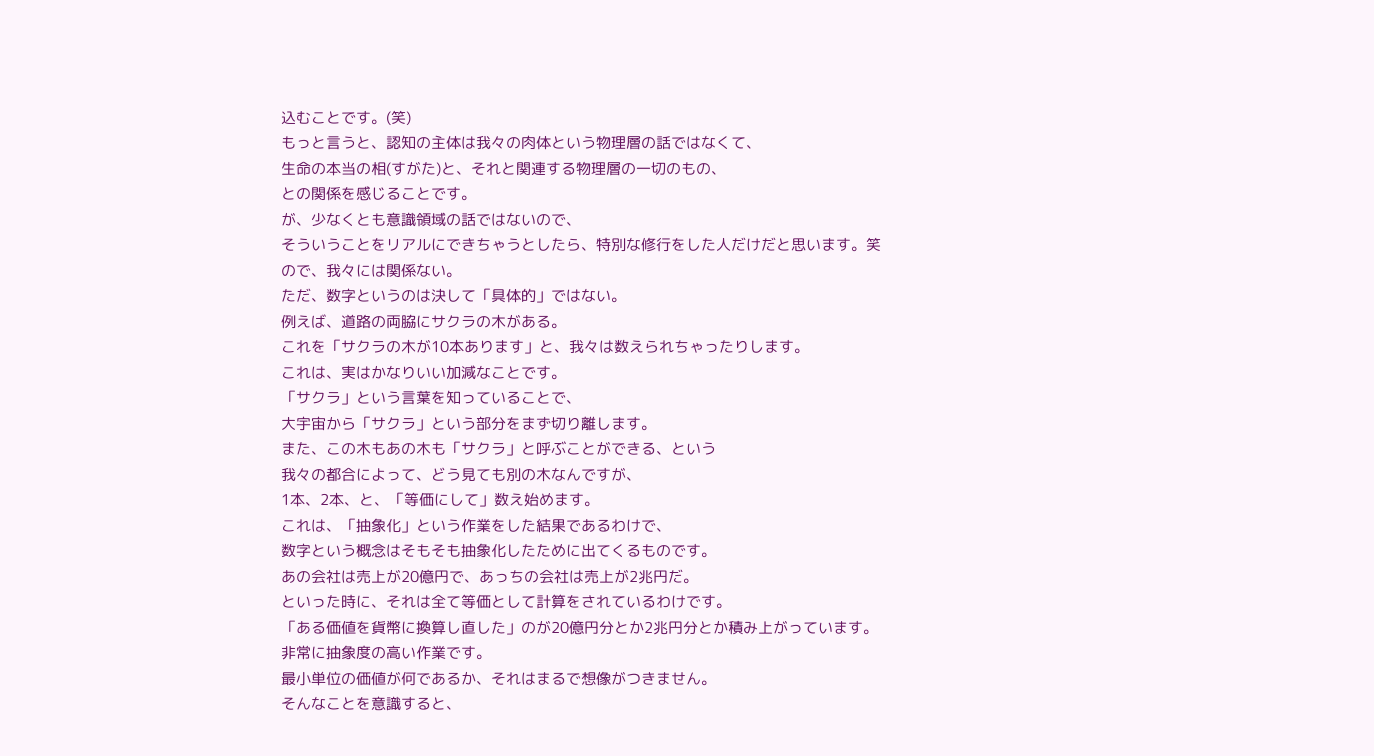込むことです。(笑)
もっと言うと、認知の主体は我々の肉体という物理層の話ではなくて、
生命の本当の相(すがた)と、それと関連する物理層の一切のもの、
との関係を感じることです。
が、少なくとも意識領域の話ではないので、
そういうことをリアルにできちゃうとしたら、特別な修行をした人だけだと思います。笑
ので、我々には関係ない。
ただ、数字というのは決して「具体的」ではない。
例えば、道路の両脇にサクラの木がある。
これを「サクラの木が10本あります」と、我々は数えられちゃったりします。
これは、実はかなりいい加減なことです。
「サクラ」という言葉を知っていることで、
大宇宙から「サクラ」という部分をまず切り離します。
また、この木もあの木も「サクラ」と呼ぶことができる、という
我々の都合によって、どう見ても別の木なんですが、
1本、2本、と、「等価にして」数え始めます。
これは、「抽象化」という作業をした結果であるわけで、
数字という概念はそもそも抽象化したために出てくるものです。
あの会社は売上が20億円で、あっちの会社は売上が2兆円だ。
といった時に、それは全て等価として計算をされているわけです。
「ある価値を貨幣に換算し直した」のが20億円分とか2兆円分とか積み上がっています。
非常に抽象度の高い作業です。
最小単位の価値が何であるか、それはまるで想像がつきません。
そんなことを意識すると、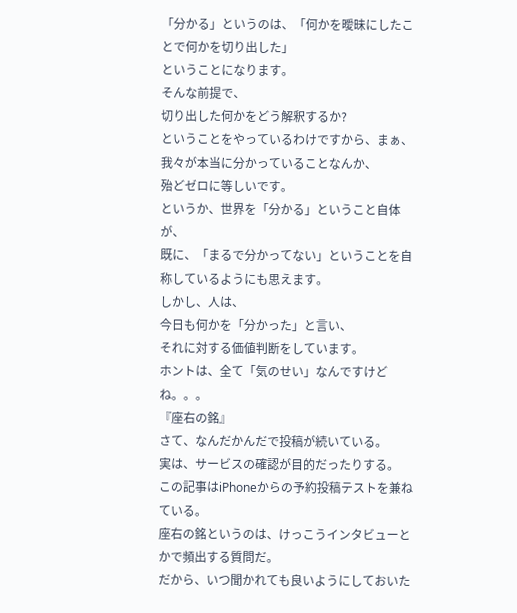「分かる」というのは、「何かを曖昧にしたことで何かを切り出した」
ということになります。
そんな前提で、
切り出した何かをどう解釈するか?
ということをやっているわけですから、まぁ、我々が本当に分かっていることなんか、
殆どゼロに等しいです。
というか、世界を「分かる」ということ自体が、
既に、「まるで分かってない」ということを自称しているようにも思えます。
しかし、人は、
今日も何かを「分かった」と言い、
それに対する価値判断をしています。
ホントは、全て「気のせい」なんですけどね。。。
『座右の銘』
さて、なんだかんだで投稿が続いている。
実は、サービスの確認が目的だったりする。
この記事はiPhoneからの予約投稿テストを兼ねている。
座右の銘というのは、けっこうインタビューとかで頻出する質問だ。
だから、いつ聞かれても良いようにしておいた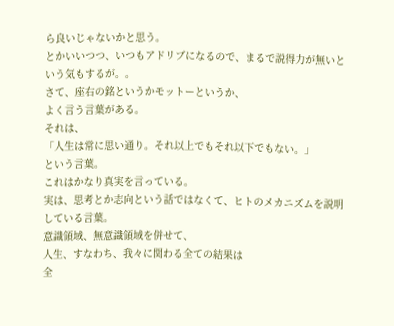ら良いじゃないかと思う。
とかいいつつ、いつもアドリブになるので、まるで説得力が無いという気もするが。。
さて、座右の銘というかモットーというか、
よく言う言葉がある。
それは、
「人生は常に思い通り。それ以上でもそれ以下でもない。」
という言葉。
これはかなり真実を言っている。
実は、思考とか志向という話ではなくて、ヒトのメカニズムを説明している言葉。
意識領域、無意識領域を併せて、
人生、すなわち、我々に関わる全ての結果は
全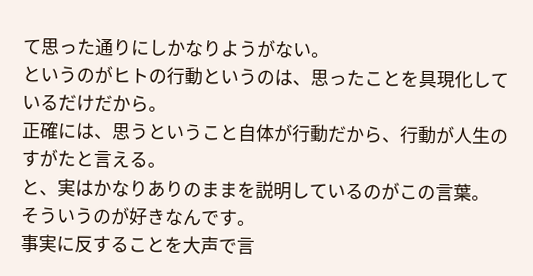て思った通りにしかなりようがない。
というのがヒトの行動というのは、思ったことを具現化しているだけだから。
正確には、思うということ自体が行動だから、行動が人生のすがたと言える。
と、実はかなりありのままを説明しているのがこの言葉。
そういうのが好きなんです。
事実に反することを大声で言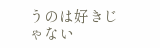うのは好きじゃない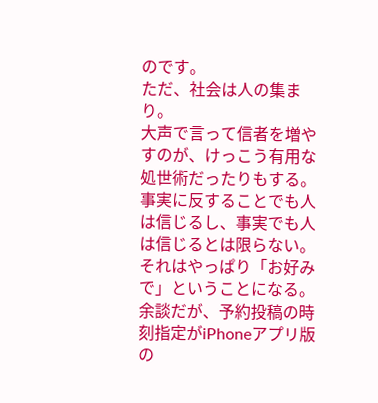のです。
ただ、社会は人の集まり。
大声で言って信者を増やすのが、けっこう有用な処世術だったりもする。
事実に反することでも人は信じるし、事実でも人は信じるとは限らない。
それはやっぱり「お好みで」ということになる。
余談だが、予約投稿の時刻指定がiPhoneアプリ版の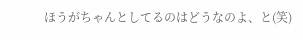ほうがちゃんとしてるのはどうなのよ、と(笑)